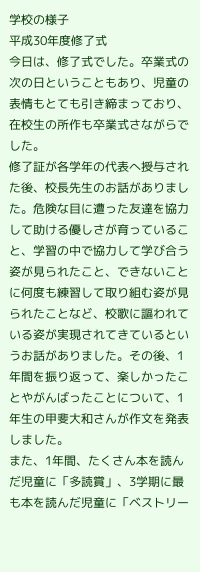学校の様子
平成30年度修了式
今日は、修了式でした。卒業式の次の日ということもあり、児童の表情もとても引き締まっており、在校生の所作も卒業式さながらでした。
修了証が各学年の代表へ授与された後、校長先生のお話がありました。危険な目に遭った友達を協力して助ける優しさが育っていること、学習の中で協力して学び合う姿が見られたこと、できないことに何度も練習して取り組む姿が見られたことなど、校歌に謳われている姿が実現されてきているというお話がありました。その後、1年間を振り返って、楽しかったことやがんばったことについて、1年生の甲斐大和さんが作文を発表しました。
また、1年間、たくさん本を読んだ児童に「多読賞」、3学期に最も本を読んだ児童に「ベストリー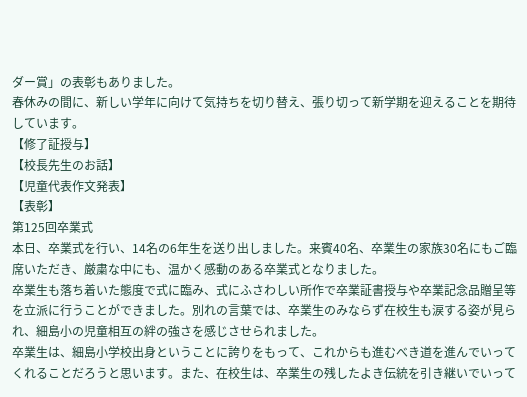ダー賞」の表彰もありました。
春休みの間に、新しい学年に向けて気持ちを切り替え、張り切って新学期を迎えることを期待しています。
【修了証授与】
【校長先生のお話】
【児童代表作文発表】
【表彰】
第125回卒業式
本日、卒業式を行い、14名の6年生を送り出しました。来賓40名、卒業生の家族30名にもご臨席いただき、厳粛な中にも、温かく感動のある卒業式となりました。
卒業生も落ち着いた態度で式に臨み、式にふさわしい所作で卒業証書授与や卒業記念品贈呈等を立派に行うことができました。別れの言葉では、卒業生のみならず在校生も涙する姿が見られ、細島小の児童相互の絆の強さを感じさせられました。
卒業生は、細島小学校出身ということに誇りをもって、これからも進むべき道を進んでいってくれることだろうと思います。また、在校生は、卒業生の残したよき伝統を引き継いでいって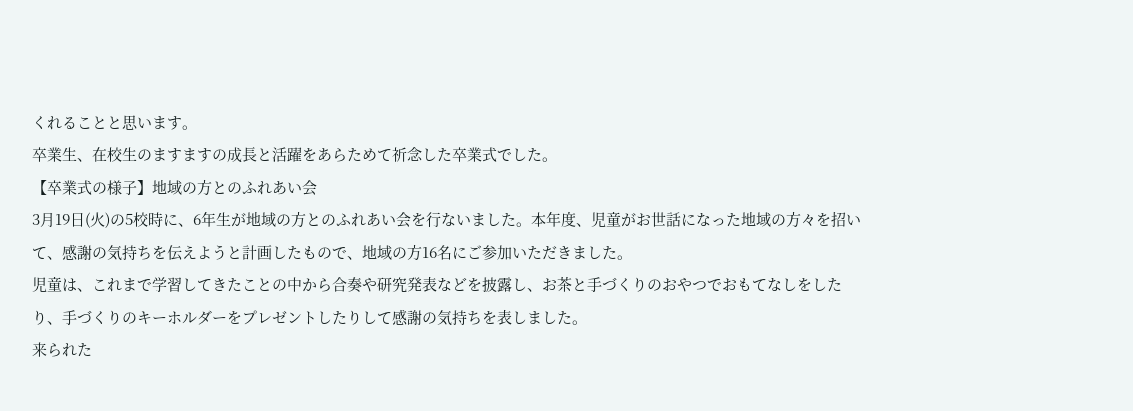くれることと思います。
卒業生、在校生のますますの成長と活躍をあらためて祈念した卒業式でした。
【卒業式の様子】地域の方とのふれあい会
3月19日(火)の5校時に、6年生が地域の方とのふれあい会を行ないました。本年度、児童がお世話になった地域の方々を招いて、感謝の気持ちを伝えようと計画したもので、地域の方16名にご参加いただきました。
児童は、これまで学習してきたことの中から合奏や研究発表などを披露し、お茶と手づくりのおやつでおもてなしをしたり、手づくりのキーホルダーをプレゼントしたりして感謝の気持ちを表しました。
来られた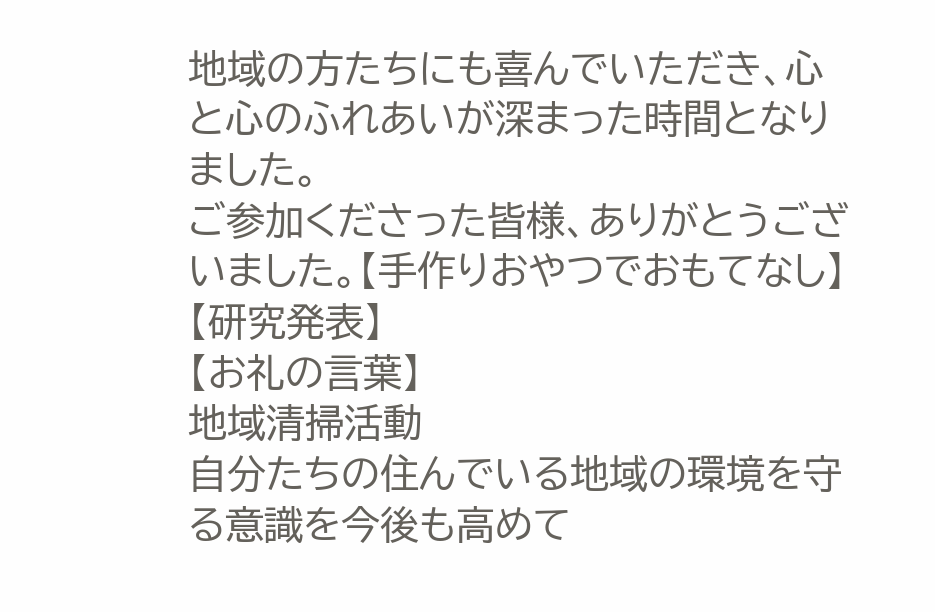地域の方たちにも喜んでいただき、心と心のふれあいが深まった時間となりました。
ご参加くださった皆様、ありがとうございました。【手作りおやつでおもてなし】
【研究発表】
【お礼の言葉】
地域清掃活動
自分たちの住んでいる地域の環境を守る意識を今後も高めて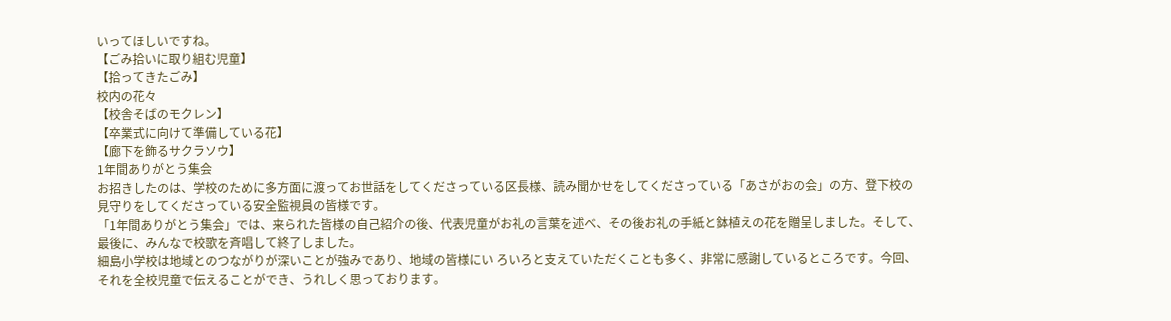いってほしいですね。
【ごみ拾いに取り組む児童】
【拾ってきたごみ】
校内の花々
【校舎そばのモクレン】
【卒業式に向けて準備している花】
【廊下を飾るサクラソウ】
1年間ありがとう集会
お招きしたのは、学校のために多方面に渡ってお世話をしてくださっている区長様、読み聞かせをしてくださっている「あさがおの会」の方、登下校の見守りをしてくださっている安全監視員の皆様です。
「1年間ありがとう集会」では、来られた皆様の自己紹介の後、代表児童がお礼の言葉を述べ、その後お礼の手紙と鉢植えの花を贈呈しました。そして、最後に、みんなで校歌を斉唱して終了しました。
細島小学校は地域とのつながりが深いことが強みであり、地域の皆様にい ろいろと支えていただくことも多く、非常に感謝しているところです。今回、それを全校児童で伝えることができ、うれしく思っております。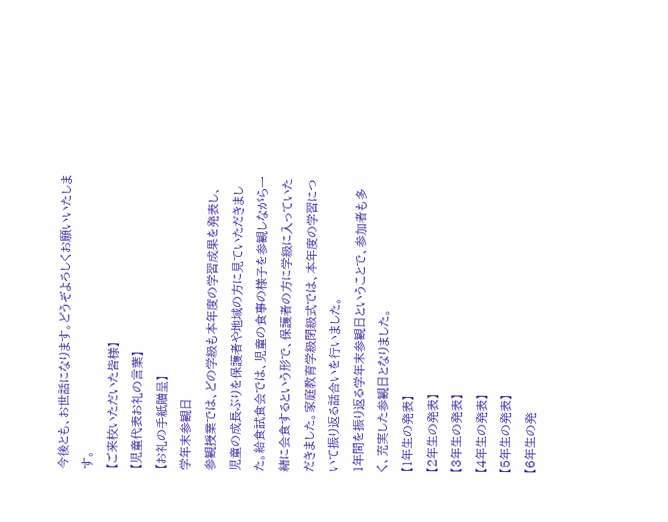今後とも、お世話になります。どうぞよろしくお願いいたします。
【ご来校いただいた皆様】
【児童代表お礼の言葉】
【お礼の手紙贈呈】
学年末参観日
参観授業では、どの学級も本年度の学習成果を発表し、児童の成長ぶりを保護者や地域の方に見ていただきました。給食試食会では、児童の食事の様子を参観しながら一緒に会食するという形で、保護者の方に学級に入っていただきました。家庭教育学級閉級式では、本年度の学習について振り返る話合いを行いました。
1年間を振り返る学年末参観日ということで、参加者も多く、充実した参観日となりました。
【1年生の発表】
【2年生の発表】
【3年生の発表】
【4年生の発表】
【5年生の発表】
【6年生の発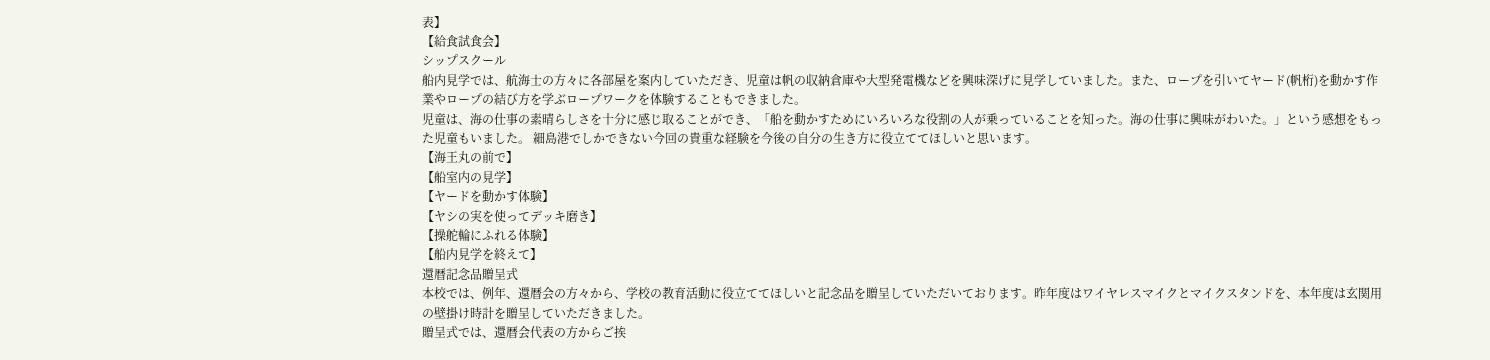表】
【給食試食会】
シップスクール
船内見学では、航海士の方々に各部屋を案内していただき、児童は帆の収納倉庫や大型発電機などを興味深げに見学していました。また、ロープを引いてヤード(帆桁)を動かす作業やロープの結び方を学ぶロープワークを体験することもできました。
児童は、海の仕事の素晴らしさを十分に感じ取ることができ、「船を動かすためにいろいろな役割の人が乗っていることを知った。海の仕事に興味がわいた。」という感想をもった児童もいました。 細島港でしかできない今回の貴重な経験を今後の自分の生き方に役立ててほしいと思います。
【海王丸の前で】
【船室内の見学】
【ヤードを動かす体験】
【ヤシの実を使ってデッキ磨き】
【操舵輪にふれる体験】
【船内見学を終えて】
還暦記念品贈呈式
本校では、例年、還暦会の方々から、学校の教育活動に役立ててほしいと記念品を贈呈していただいております。昨年度はワイヤレスマイクとマイクスタンドを、本年度は玄関用の壁掛け時計を贈呈していただきました。
贈呈式では、還暦会代表の方からご挨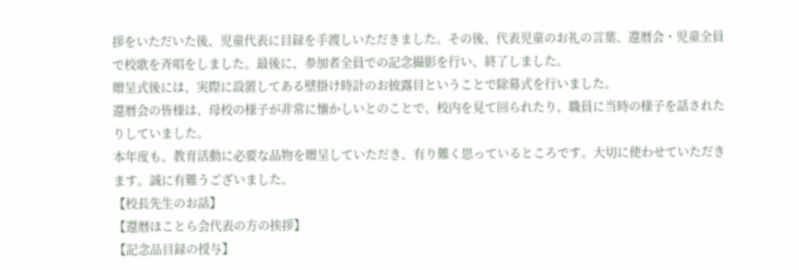拶をいただいた後、児童代表に目録を手渡しいただきました。その後、代表児童のお礼の言葉、還暦会・児童全員で校歌を斉唱をしました。最後に、参加者全員での記念撮影を行い、終了しました。
贈呈式後には、実際に設置してある壁掛け時計のお披露目ということで除幕式を行いました。
還暦会の皆様は、母校の様子が非常に懐かしいとのことで、校内を見て回られたり、職員に当時の様子を話されたりしていました。
本年度も、教育活動に必要な品物を贈呈していただき、有り難く思っているところです。大切に使わせていただきます。誠に有難うございました。
【校長先生のお話】
【還暦ほことら会代表の方の挨拶】
【記念品目録の授与】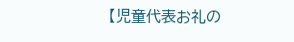【児童代表お礼の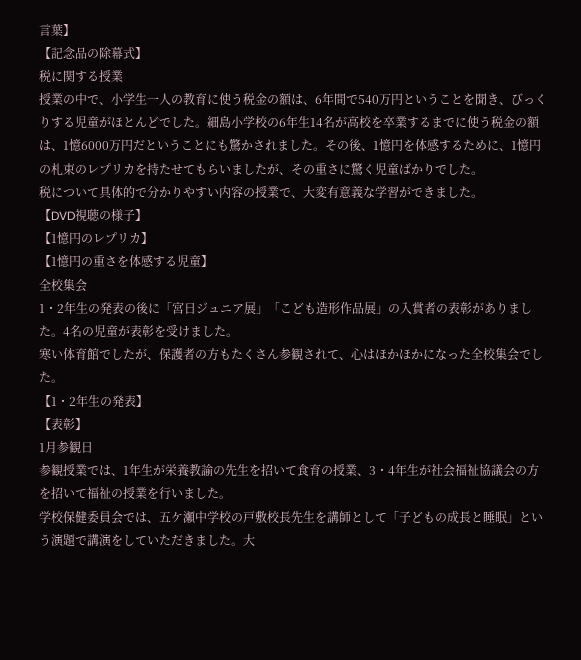言葉】
【記念品の除幕式】
税に関する授業
授業の中で、小学生一人の教育に使う税金の額は、6年間で540万円ということを聞き、びっくりする児童がほとんどでした。細島小学校の6年生14名が高校を卒業するまでに使う税金の額は、1憶6000万円だということにも驚かされました。その後、1憶円を体感するために、1憶円の札束のレプリカを持たせてもらいましたが、その重さに驚く児童ばかりでした。
税について具体的で分かりやすい内容の授業で、大変有意義な学習ができました。
【DVD視聴の様子】
【1憶円のレプリカ】
【1憶円の重さを体感する児童】
全校集会
1・2年生の発表の後に「宮日ジュニア展」「こども造形作品展」の入賞者の表彰がありました。4名の児童が表彰を受けました。
寒い体育館でしたが、保護者の方もたくさん参観されて、心はほかほかになった全校集会でした。
【1・2年生の発表】
【表彰】
1月参観日
参観授業では、1年生が栄養教諭の先生を招いて食育の授業、3・4年生が社会福祉協議会の方を招いて福祉の授業を行いました。
学校保健委員会では、五ケ瀬中学校の戸敷校長先生を講師として「子どもの成長と睡眠」という演題で講演をしていただきました。大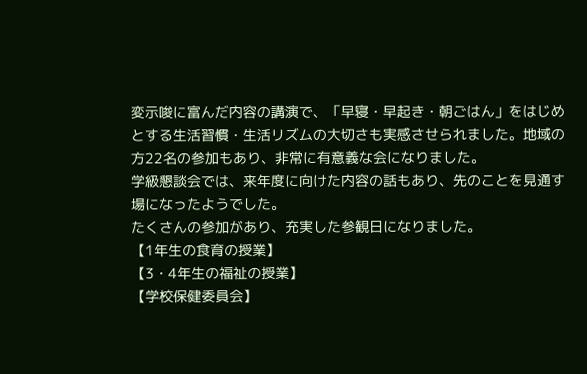変示唆に富んだ内容の講演で、「早寝・早起き・朝ごはん」をはじめとする生活習慣・生活リズムの大切さも実感させられました。地域の方22名の参加もあり、非常に有意義な会になりました。
学級懇談会では、来年度に向けた内容の話もあり、先のことを見通す場になったようでした。
たくさんの参加があり、充実した参観日になりました。
【1年生の食育の授業】
【3・4年生の福祉の授業】
【学校保健委員会】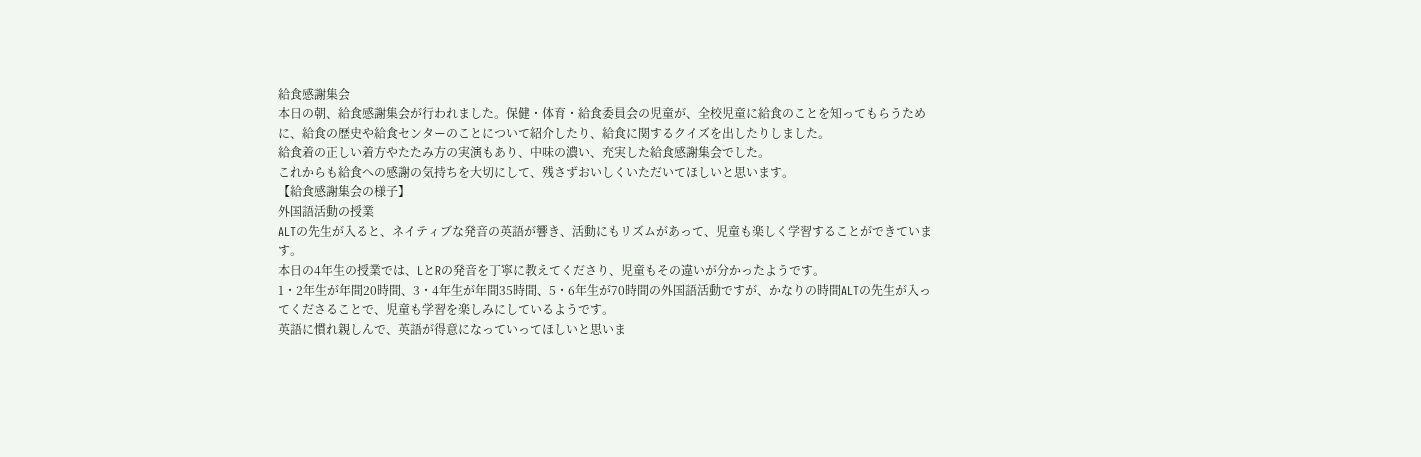給食感謝集会
本日の朝、給食感謝集会が行われました。保健・体育・給食委員会の児童が、全校児童に給食のことを知ってもらうために、給食の歴史や給食センターのことについて紹介したり、給食に関するクイズを出したりしました。
給食着の正しい着方やたたみ方の実演もあり、中味の濃い、充実した給食感謝集会でした。
これからも給食への感謝の気持ちを大切にして、残さずおいしくいただいてほしいと思います。
【給食感謝集会の様子】
外国語活動の授業
ALTの先生が入ると、ネイティブな発音の英語が響き、活動にもリズムがあって、児童も楽しく学習することができています。
本日の4年生の授業では、LとRの発音を丁寧に教えてくださり、児童もその違いが分かったようです。
1・2年生が年間20時間、3・4年生が年間35時間、5・6年生が70時間の外国語活動ですが、かなりの時間ALTの先生が入ってくださることで、児童も学習を楽しみにしているようです。
英語に慣れ親しんで、英語が得意になっていってほしいと思いま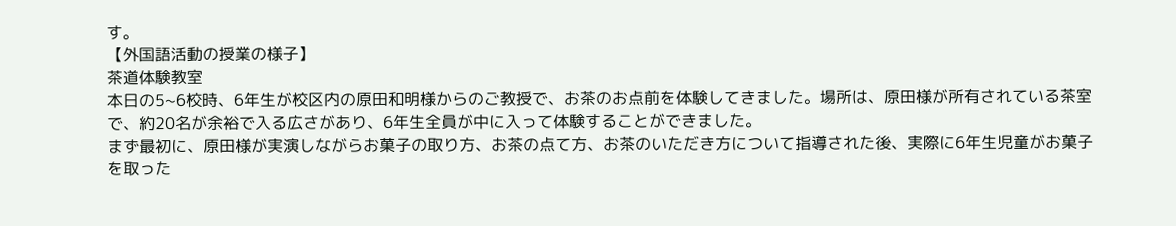す。
【外国語活動の授業の様子】
茶道体験教室
本日の5~6校時、6年生が校区内の原田和明様からのご教授で、お茶のお点前を体験してきました。場所は、原田様が所有されている茶室で、約20名が余裕で入る広さがあり、6年生全員が中に入って体験することができました。
まず最初に、原田様が実演しながらお菓子の取り方、お茶の点て方、お茶のいただき方について指導された後、実際に6年生児童がお菓子を取った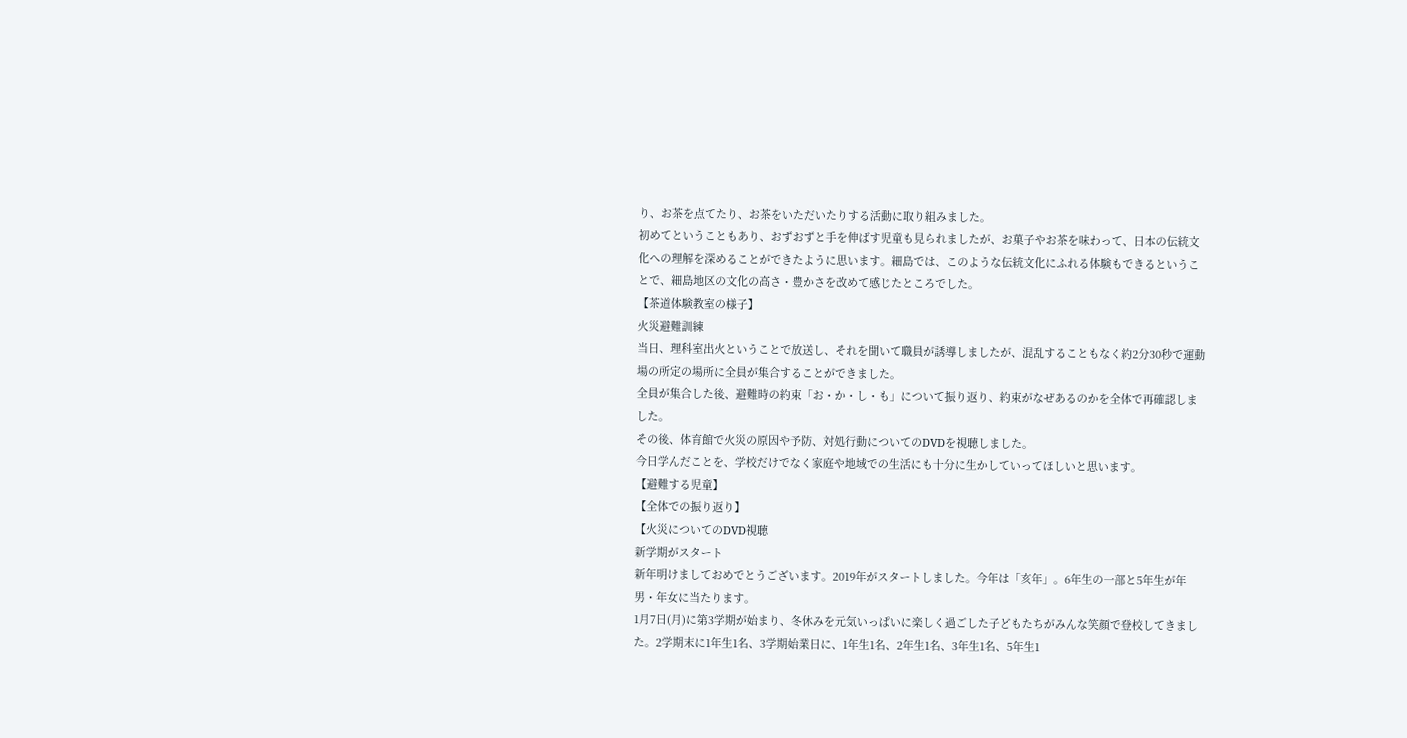り、お茶を点てたり、お茶をいただいたりする活動に取り組みました。
初めてということもあり、おずおずと手を伸ばす児童も見られましたが、お菓子やお茶を味わって、日本の伝統文化への理解を深めることができたように思います。細島では、このような伝統文化にふれる体験もできるということで、細島地区の文化の高さ・豊かさを改めて感じたところでした。
【茶道体験教室の様子】
火災避難訓練
当日、理科室出火ということで放送し、それを聞いて職員が誘導しましたが、混乱することもなく約2分30秒で運動場の所定の場所に全員が集合することができました。
全員が集合した後、避難時の約束「お・か・し・も」について振り返り、約束がなぜあるのかを全体で再確認しました。
その後、体育館で火災の原因や予防、対処行動についてのDVDを視聴しました。
今日学んだことを、学校だけでなく家庭や地域での生活にも十分に生かしていってほしいと思います。
【避難する児童】
【全体での振り返り】
【火災についてのDVD視聴
新学期がスタート
新年明けましておめでとうございます。2019年がスタートしました。今年は「亥年」。6年生の一部と5年生が年男・年女に当たります。
1月7日(月)に第3学期が始まり、冬休みを元気いっぱいに楽しく過ごした子どもたちがみんな笑顔で登校してきました。2学期末に1年生1名、3学期始業日に、1年生1名、2年生1名、3年生1名、5年生1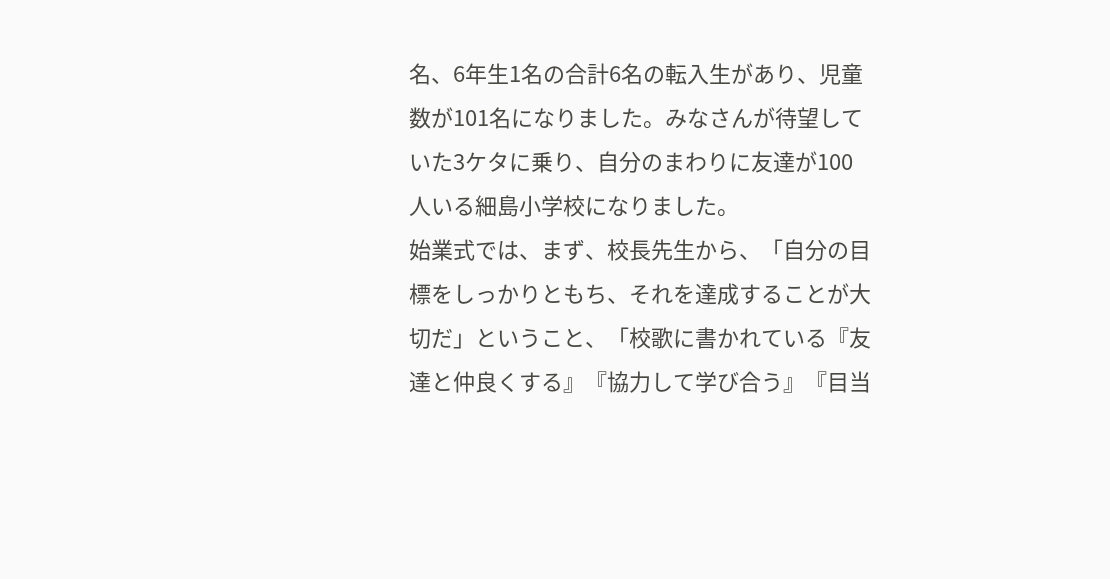名、6年生1名の合計6名の転入生があり、児童数が101名になりました。みなさんが待望していた3ケタに乗り、自分のまわりに友達が100人いる細島小学校になりました。
始業式では、まず、校長先生から、「自分の目標をしっかりともち、それを達成することが大切だ」ということ、「校歌に書かれている『友達と仲良くする』『協力して学び合う』『目当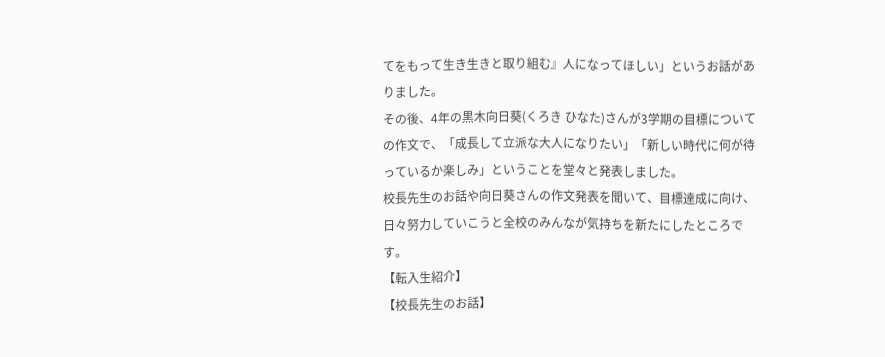てをもって生き生きと取り組む』人になってほしい」というお話がありました。
その後、4年の黒木向日葵(くろき ひなた)さんが3学期の目標についての作文で、「成長して立派な大人になりたい」「新しい時代に何が待っているか楽しみ」ということを堂々と発表しました。
校長先生のお話や向日葵さんの作文発表を聞いて、目標達成に向け、日々努力していこうと全校のみんなが気持ちを新たにしたところです。
【転入生紹介】
【校長先生のお話】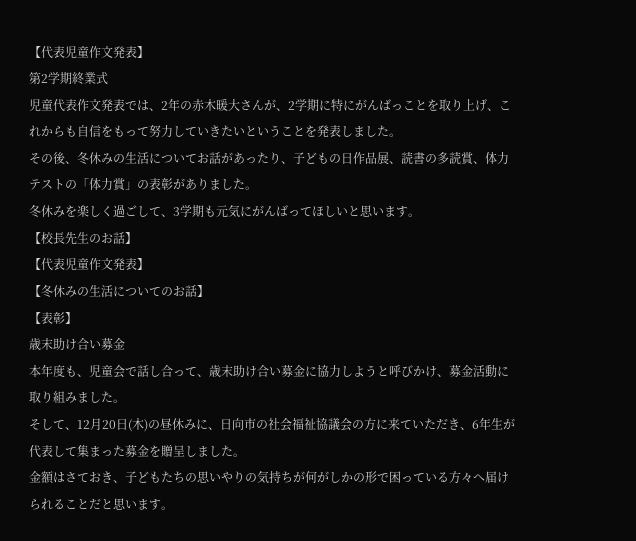【代表児童作文発表】
第2学期終業式
児童代表作文発表では、2年の赤木暖大さんが、2学期に特にがんばっことを取り上げ、これからも自信をもって努力していきたいということを発表しました。
その後、冬休みの生活についてお話があったり、子どもの日作品展、読書の多読賞、体力テストの「体力賞」の表彰がありました。
冬休みを楽しく過ごして、3学期も元気にがんばってほしいと思います。
【校長先生のお話】
【代表児童作文発表】
【冬休みの生活についてのお話】
【表彰】
歳末助け合い募金
本年度も、児童会で話し合って、歳末助け合い募金に協力しようと呼びかけ、募金活動に取り組みました。
そして、12月20日(木)の昼休みに、日向市の社会福祉協議会の方に来ていただき、6年生が代表して集まった募金を贈呈しました。
金額はさておき、子どもたちの思いやりの気持ちが何がしかの形で困っている方々へ届けられることだと思います。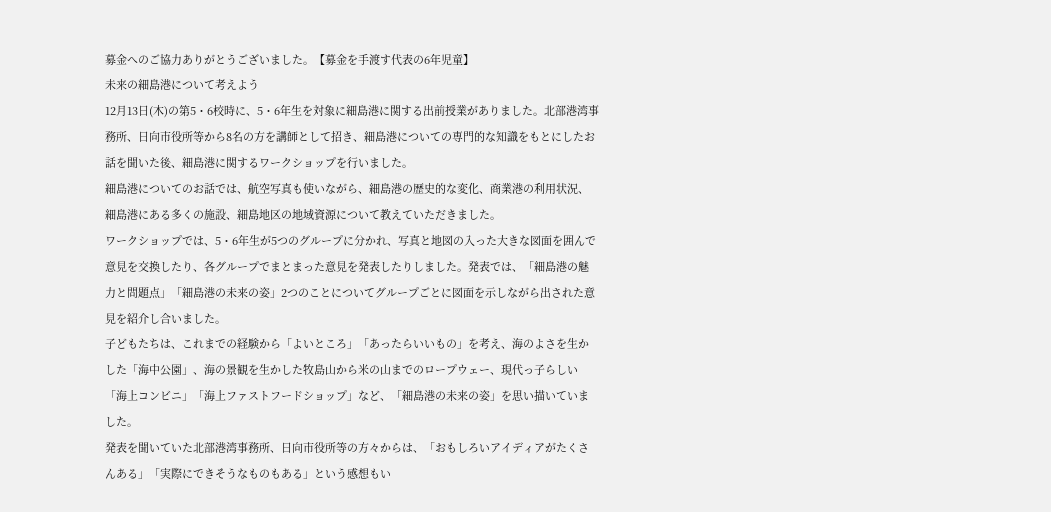募金へのご協力ありがとうございました。【募金を手渡す代表の6年児童】
未来の細島港について考えよう
12月13日(木)の第5・6校時に、5・6年生を対象に細島港に関する出前授業がありました。北部港湾事務所、日向市役所等から8名の方を講師として招き、細島港についての専門的な知識をもとにしたお話を聞いた後、細島港に関するワークショップを行いました。
細島港についてのお話では、航空写真も使いながら、細島港の歴史的な変化、商業港の利用状況、細島港にある多くの施設、細島地区の地域資源について教えていただきました。
ワークショップでは、5・6年生が5つのグループに分かれ、写真と地図の入った大きな図面を囲んで意見を交換したり、各グループでまとまった意見を発表したりしました。発表では、「細島港の魅力と問題点」「細島港の未来の姿」2つのことについてグループごとに図面を示しながら出された意見を紹介し合いました。
子どもたちは、これまでの経験から「よいところ」「あったらいいもの」を考え、海のよさを生かした「海中公園」、海の景観を生かした牧島山から米の山までのロープウェー、現代っ子らしい「海上コンビニ」「海上ファストフードショップ」など、「細島港の未来の姿」を思い描いていました。
発表を聞いていた北部港湾事務所、日向市役所等の方々からは、「おもしろいアイディアがたくさんある」「実際にできそうなものもある」という感想もい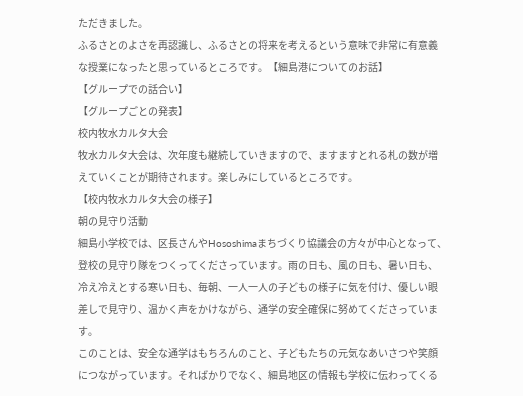ただきました。
ふるさとのよさを再認識し、ふるさとの将来を考えるという意味で非常に有意義な授業になったと思っているところです。【細島港についてのお話】
【グループでの話合い】
【グループごとの発表】
校内牧水カルタ大会
牧水カルタ大会は、次年度も継続していきますので、ますますとれる札の数が増えていくことが期待されます。楽しみにしているところです。
【校内牧水カルタ大会の様子】
朝の見守り活動
細島小学校では、区長さんやHososhimaまちづくり協議会の方々が中心となって、登校の見守り隊をつくってくださっています。雨の日も、風の日も、暑い日も、冷え冷えとする寒い日も、毎朝、一人一人の子どもの様子に気を付け、優しい眼差しで見守り、温かく声をかけながら、通学の安全確保に努めてくださっています。
このことは、安全な通学はもちろんのこと、子どもたちの元気なあいさつや笑顔につながっています。そればかりでなく、細島地区の情報も学校に伝わってくる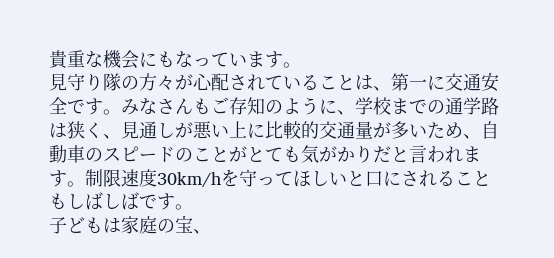貴重な機会にもなっています。
見守り隊の方々が心配されていることは、第一に交通安全です。みなさんもご存知のように、学校までの通学路は狭く、見通しが悪い上に比較的交通量が多いため、自動車のスピードのことがとても気がかりだと言われます。制限速度30km/hを守ってほしいと口にされることもしばしばです。
子どもは家庭の宝、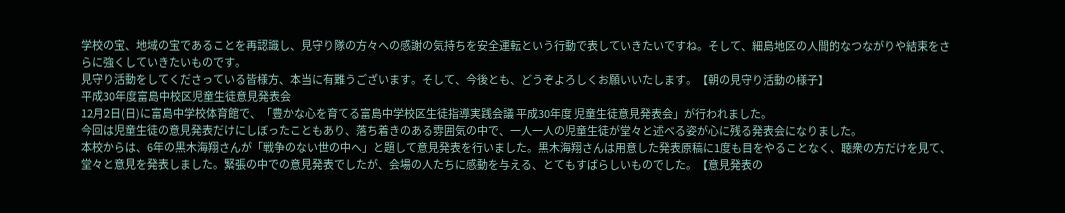学校の宝、地域の宝であることを再認識し、見守り隊の方々への感謝の気持ちを安全運転という行動で表していきたいですね。そして、細島地区の人間的なつながりや結束をさらに強くしていきたいものです。
見守り活動をしてくださっている皆様方、本当に有難うございます。そして、今後とも、どうぞよろしくお願いいたします。【朝の見守り活動の様子】
平成30年度富島中校区児童生徒意見発表会
12月2日(日)に富島中学校体育館で、「豊かな心を育てる富島中学校区生徒指導実践会議 平成30年度 児童生徒意見発表会」が行われました。
今回は児童生徒の意見発表だけにしぼったこともあり、落ち着きのある雰囲気の中で、一人一人の児童生徒が堂々と述べる姿が心に残る発表会になりました。
本校からは、6年の黒木海翔さんが「戦争のない世の中へ」と題して意見発表を行いました。黒木海翔さんは用意した発表原稿に1度も目をやることなく、聴衆の方だけを見て、堂々と意見を発表しました。緊張の中での意見発表でしたが、会場の人たちに感動を与える、とてもすばらしいものでした。【意見発表の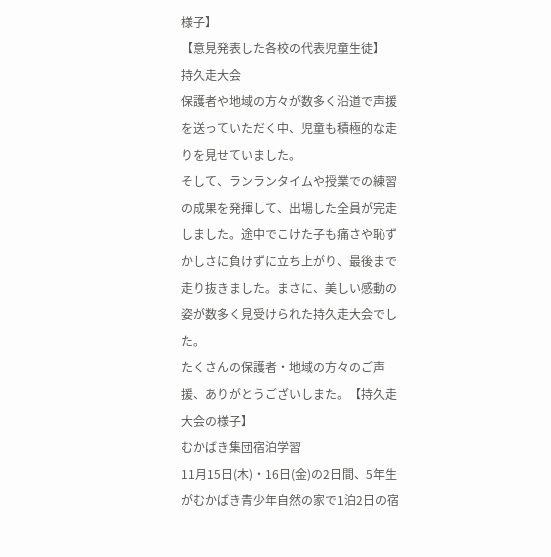様子】
【意見発表した各校の代表児童生徒】
持久走大会
保護者や地域の方々が数多く沿道で声援を送っていただく中、児童も積極的な走りを見せていました。
そして、ランランタイムや授業での練習の成果を発揮して、出場した全員が完走しました。途中でこけた子も痛さや恥ずかしさに負けずに立ち上がり、最後まで走り抜きました。まさに、美しい感動の姿が数多く見受けられた持久走大会でした。
たくさんの保護者・地域の方々のご声援、ありがとうございしまた。【持久走大会の様子】
むかばき集団宿泊学習
11月15日(木)・16日(金)の2日間、5年生がむかばき青少年自然の家で1泊2日の宿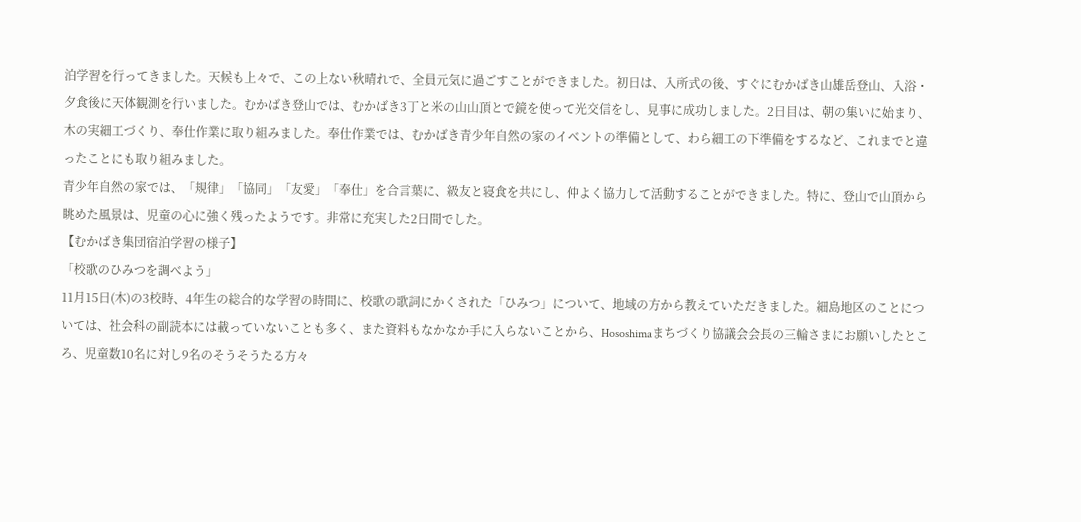泊学習を行ってきました。天候も上々で、この上ない秋晴れで、全員元気に過ごすことができました。初日は、入所式の後、すぐにむかばき山雄岳登山、入浴・夕食後に天体観測を行いました。むかばき登山では、むかばき3丁と米の山山頂とで鏡を使って光交信をし、見事に成功しました。2日目は、朝の集いに始まり、木の実細工づくり、奉仕作業に取り組みました。奉仕作業では、むかばき青少年自然の家のイベントの準備として、わら細工の下準備をするなど、これまでと違ったことにも取り組みました。
青少年自然の家では、「規律」「協同」「友愛」「奉仕」を合言葉に、級友と寝食を共にし、仲よく協力して活動することができました。特に、登山で山頂から眺めた風景は、児童の心に強く残ったようです。非常に充実した2日間でした。
【むかばき集団宿泊学習の様子】
「校歌のひみつを調べよう」
11月15日(木)の3校時、4年生の総合的な学習の時間に、校歌の歌詞にかくされた「ひみつ」について、地域の方から教えていただきました。細島地区のことについては、社会科の副読本には載っていないことも多く、また資料もなかなか手に入らないことから、Hososhimaまちづくり協議会会長の三輪さまにお願いしたところ、児童数10名に対し9名のそうそうたる方々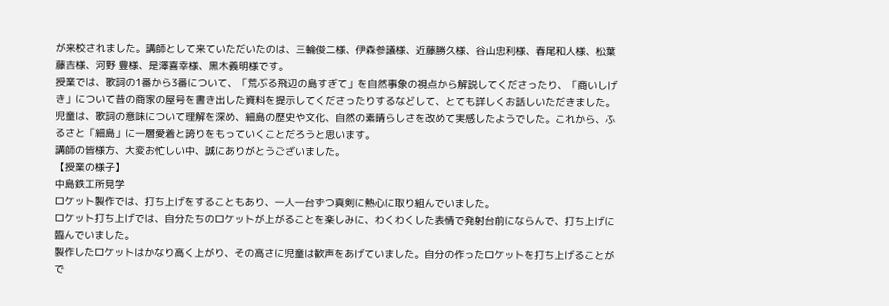が来校されました。講師として来ていただいたのは、三輪俊二様、伊森参議様、近藤勝久様、谷山忠利様、春尾和人様、松葉藤吉様、河野 豊様、是澤喜幸様、黒木義明様です。
授業では、歌詞の1番から3番について、「荒ぶる飛辺の島すぎて」を自然事象の視点から解説してくださったり、「商いしげき」について昔の商家の屋号を書き出した資料を提示してくださったりするなどして、とても詳しくお話しいただきました。
児童は、歌詞の意味について理解を深め、細島の歴史や文化、自然の素晴らしさを改めて実感したようでした。これから、ふるさと「細島」に一層愛着と誇りをもっていくことだろうと思います。
講師の皆様方、大変お忙しい中、誠にありがとうございました。
【授業の様子】
中島鉄工所見学
ロケット製作では、打ち上げをすることもあり、一人一台ずつ真剣に熱心に取り組んでいました。
ロケット打ち上げでは、自分たちのロケットが上がることを楽しみに、わくわくした表情で発射台前にならんで、打ち上げに臨んでいました。
製作したロケットはかなり高く上がり、その高さに児童は歓声をあげていました。自分の作ったロケットを打ち上げることがで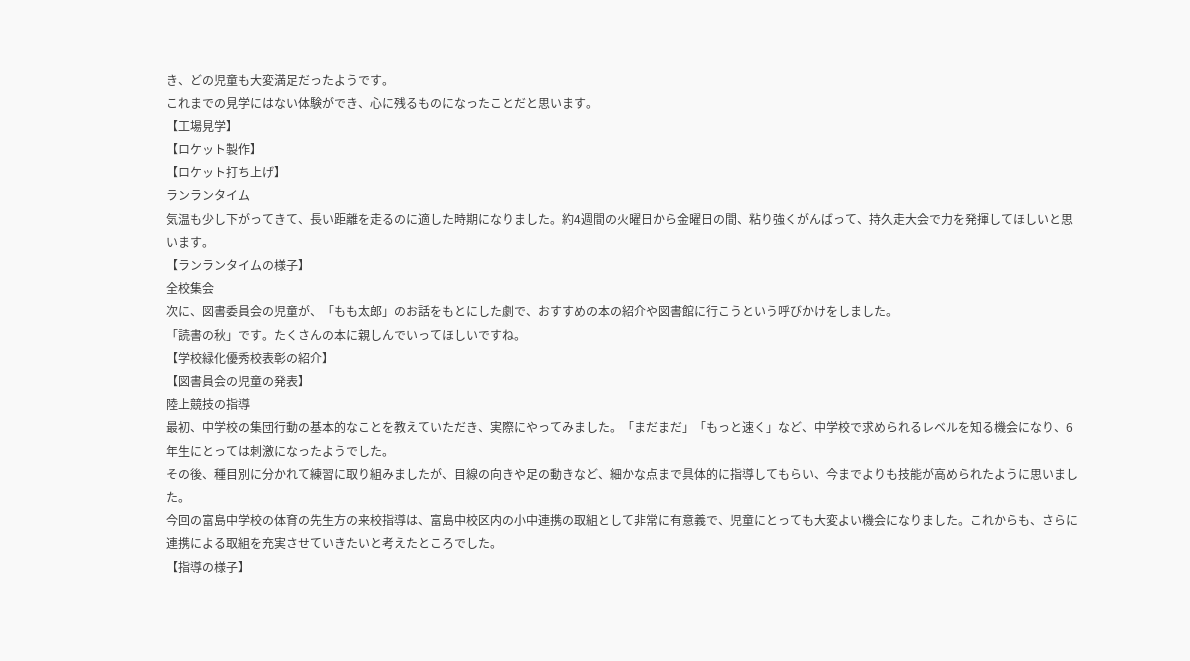き、どの児童も大変満足だったようです。
これまでの見学にはない体験ができ、心に残るものになったことだと思います。
【工場見学】
【ロケット製作】
【ロケット打ち上げ】
ランランタイム
気温も少し下がってきて、長い距離を走るのに適した時期になりました。約4週間の火曜日から金曜日の間、粘り強くがんばって、持久走大会で力を発揮してほしいと思います。
【ランランタイムの様子】
全校集会
次に、図書委員会の児童が、「もも太郎」のお話をもとにした劇で、おすすめの本の紹介や図書館に行こうという呼びかけをしました。
「読書の秋」です。たくさんの本に親しんでいってほしいですね。
【学校緑化優秀校表彰の紹介】
【図書員会の児童の発表】
陸上競技の指導
最初、中学校の集団行動の基本的なことを教えていただき、実際にやってみました。「まだまだ」「もっと速く」など、中学校で求められるレベルを知る機会になり、6年生にとっては刺激になったようでした。
その後、種目別に分かれて練習に取り組みましたが、目線の向きや足の動きなど、細かな点まで具体的に指導してもらい、今までよりも技能が高められたように思いました。
今回の富島中学校の体育の先生方の来校指導は、富島中校区内の小中連携の取組として非常に有意義で、児童にとっても大変よい機会になりました。これからも、さらに連携による取組を充実させていきたいと考えたところでした。
【指導の様子】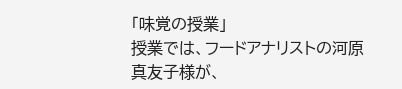「味覚の授業」
授業では、フードアナリストの河原真友子様が、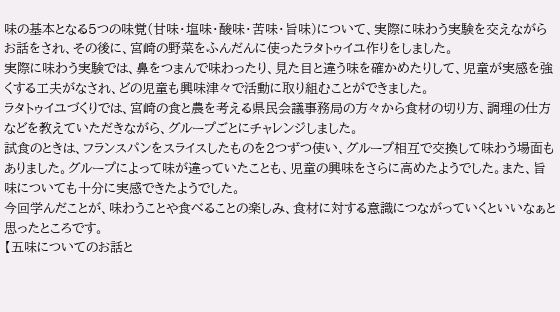味の基本となる5つの味覚(甘味・塩味・酸味・苦味・旨味)について、実際に味わう実験を交えながらお話をされ、その後に、宮崎の野菜をふんだんに使ったラタトゥイユ作りをしました。
実際に味わう実験では、鼻をつまんで味わったり、見た目と違う味を確かめたりして、児童が実感を強くする工夫がなされ、どの児童も興味津々で活動に取り組むことができました。
ラタトゥイユづくりでは、宮崎の食と農を考える県民会議事務局の方々から食材の切り方、調理の仕方などを教えていただきながら、グループごとにチャレンジしました。
試食のときは、フランスパンをスライスしたものを2つずつ使い、グループ相互で交換して味わう場面もありました。グループによって味が違っていたことも、児童の興味をさらに高めたようでした。また、旨味についても十分に実感できたようでした。
今回学んだことが、味わうことや食べることの楽しみ、食材に対する意識につながっていくといいなぁと思ったところです。
【五味についてのお話と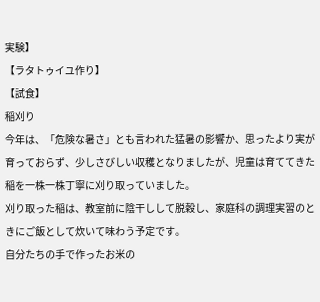実験】
【ラタトゥイユ作り】
【試食】
稲刈り
今年は、「危険な暑さ」とも言われた猛暑の影響か、思ったより実が育っておらず、少しさびしい収穫となりましたが、児童は育ててきた稲を一株一株丁寧に刈り取っていました。
刈り取った稲は、教室前に陰干しして脱穀し、家庭科の調理実習のときにご飯として炊いて味わう予定です。
自分たちの手で作ったお米の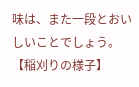味は、また一段とおいしいことでしょう。
【稲刈りの様子】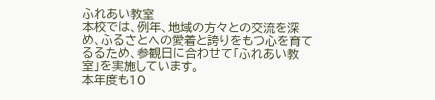ふれあい教室
本校では、例年、地域の方々との交流を深め、ふるさとへの愛着と誇りをもつ心を育てるるため、参観日に合わせて「ふれあい教室」を実施しています。
本年度も10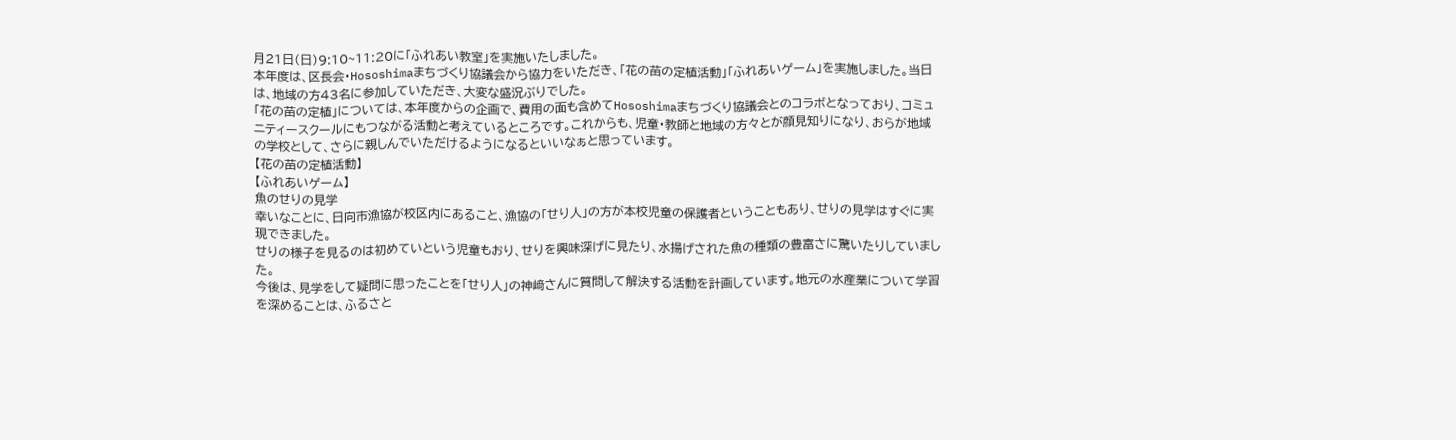月21日(日)9:10~11:20に「ふれあい教室」を実施いたしました。
本年度は、区長会・Hososhimaまちづくり協議会から協力をいただき、「花の苗の定植活動」「ふれあいゲーム」を実施しました。当日は、地域の方43名に参加していただき、大変な盛況ぶりでした。
「花の苗の定植」については、本年度からの企画で、費用の面も含めてHososhimaまちづくり協議会とのコラボとなっており、コミュニティースクールにもつながる活動と考えているところです。これからも、児童・教師と地域の方々とが顔見知りになり、おらが地域の学校として、さらに親しんでいただけるようになるといいなぁと思っています。
【花の苗の定植活動】
【ふれあいゲーム】
魚のせりの見学
幸いなことに、日向市漁協が校区内にあること、漁協の「せり人」の方が本校児童の保護者ということもあり、せりの見学はすぐに実現できました。
せりの様子を見るのは初めていという児童もおり、せりを興味深げに見たり、水揚げされた魚の種類の豊富さに驚いたりしていました。
今後は、見学をして疑問に思ったことを「せり人」の神﨑さんに質問して解決する活動を計画しています。地元の水産業について学習を深めることは、ふるさと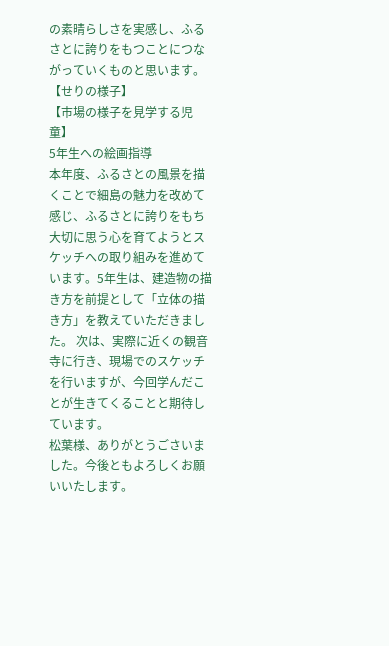の素晴らしさを実感し、ふるさとに誇りをもつことにつながっていくものと思います。
【せりの様子】
【市場の様子を見学する児童】
5年生への絵画指導
本年度、ふるさとの風景を描くことで細島の魅力を改めて感じ、ふるさとに誇りをもち大切に思う心を育てようとスケッチへの取り組みを進めています。5年生は、建造物の描き方を前提として「立体の描き方」を教えていただきました。 次は、実際に近くの観音寺に行き、現場でのスケッチを行いますが、今回学んだことが生きてくることと期待しています。
松葉様、ありがとうごさいました。今後ともよろしくお願いいたします。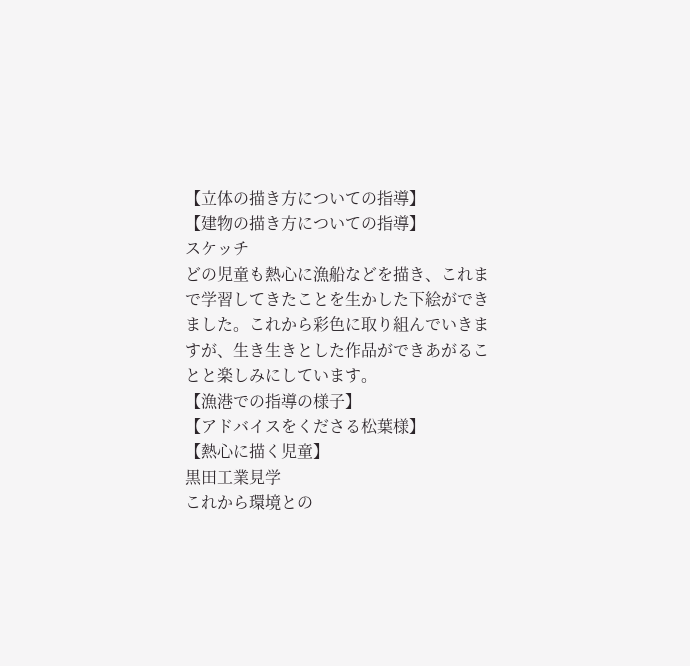【立体の描き方についての指導】
【建物の描き方についての指導】
スケッチ
どの児童も熱心に漁船などを描き、これまで学習してきたことを生かした下絵ができました。これから彩色に取り組んでいきますが、生き生きとした作品ができあがることと楽しみにしています。
【漁港での指導の様子】
【アドバイスをくださる松葉様】
【熱心に描く児童】
黒田工業見学
これから環境との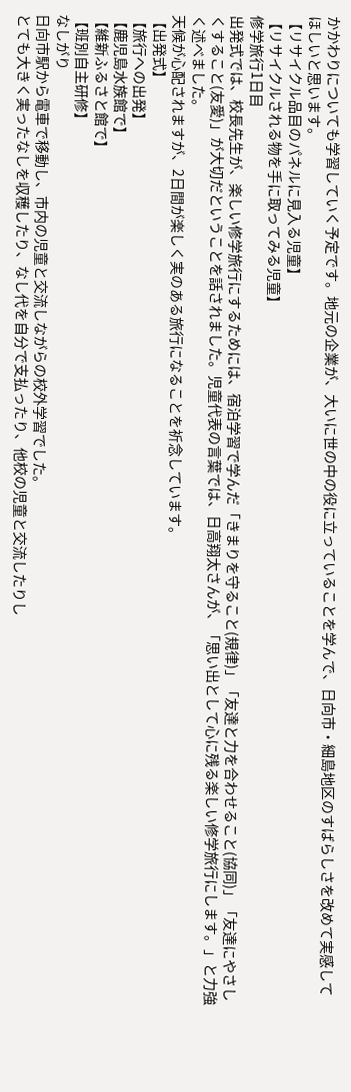かかわりについても学習していく予定です。地元の企業が、大いに世の中の役に立っていることを学んで、日向市・細島地区のすばらしさを改めて実感してほしいと思います。
【リサイクル品目のパネルに見入る児童】
【リサイクルされる物を手に取ってみる児童】
修学旅行1日目
出発式では、校長先生が、楽しい修学旅行にするためには、宿泊学習で学んだ「きまりを守ること(規律)」「友達と力を合わせること(協同)」「友達にやさしくすること(友愛)」が大切だということを話されました。児童代表の言葉では、日高翔太さんが、「思い出として心に残る楽しい修学旅行にします。」と力強く述べました。
天候が心配されますが、2日間が楽しく実のある旅行になることを祈念しています。
【出発式】
【旅行への出発】
【鹿児島水族館で】
【維新ふるさと館で】
【班別自主研修】
なしがり
日向市駅から電車で移動し、市内の児童と交流しながらの校外学習でした。
とても大きく実ったなしを収穫したり、なし代を自分で支払ったり、他校の児童と交流したりし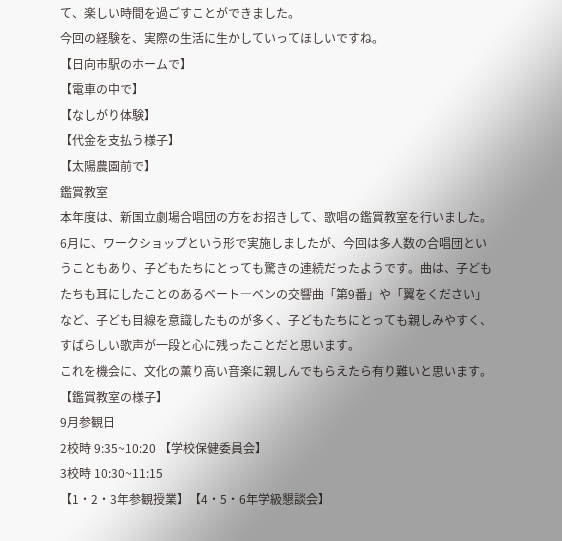て、楽しい時間を過ごすことができました。
今回の経験を、実際の生活に生かしていってほしいですね。
【日向市駅のホームで】
【電車の中で】
【なしがり体験】
【代金を支払う様子】
【太陽農園前で】
鑑賞教室
本年度は、新国立劇場合唱団の方をお招きして、歌唱の鑑賞教室を行いました。6月に、ワークショップという形で実施しましたが、今回は多人数の合唱団ということもあり、子どもたちにとっても驚きの連続だったようです。曲は、子どもたちも耳にしたことのあるベート―ベンの交響曲「第9番」や「翼をください」など、子ども目線を意識したものが多く、子どもたちにとっても親しみやすく、すばらしい歌声が一段と心に残ったことだと思います。
これを機会に、文化の薫り高い音楽に親しんでもらえたら有り難いと思います。
【鑑賞教室の様子】
9月参観日
2校時 9:35~10:20 【学校保健委員会】
3校時 10:30~11:15
【1・2・3年参観授業】【4・5・6年学級懇談会】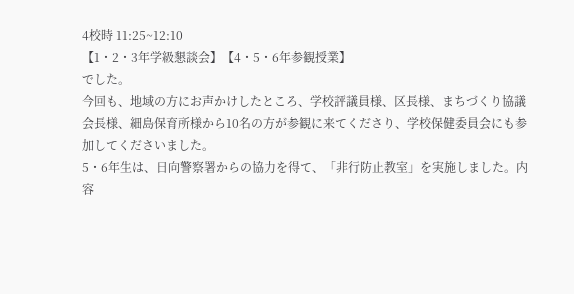4校時 11:25~12:10
【1・2・3年学級懇談会】【4・5・6年参観授業】
でした。
今回も、地域の方にお声かけしたところ、学校評議員様、区長様、まちづくり協議会長様、細島保育所様から10名の方が参観に来てくださり、学校保健委員会にも参加してくださいました。
5・6年生は、日向警察署からの協力を得て、「非行防止教室」を実施しました。内容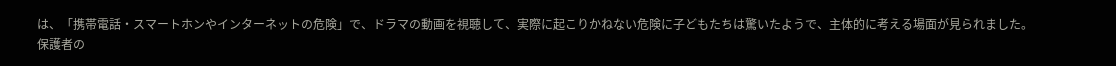は、「携帯電話・スマートホンやインターネットの危険」で、ドラマの動画を視聴して、実際に起こりかねない危険に子どもたちは驚いたようで、主体的に考える場面が見られました。
保護者の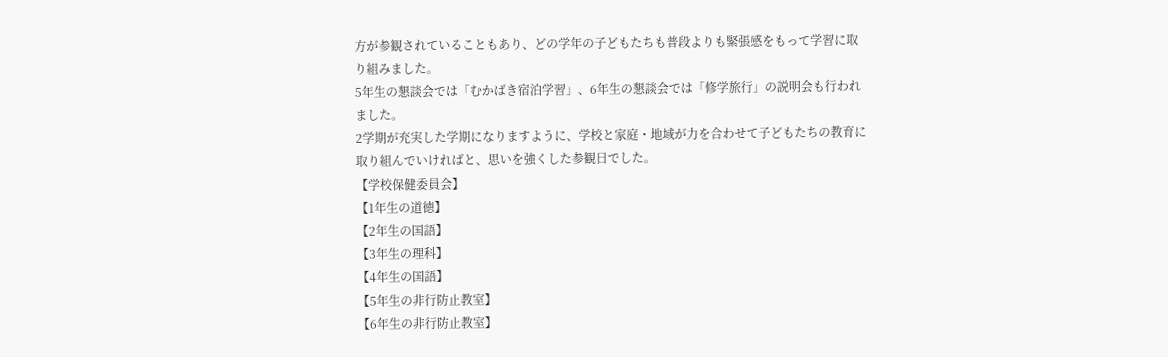方が参観されていることもあり、どの学年の子どもたちも普段よりも緊張感をもって学習に取り組みました。
5年生の懇談会では「むかばき宿泊学習」、6年生の懇談会では「修学旅行」の説明会も行われました。
2学期が充実した学期になりますように、学校と家庭・地域が力を合わせて子どもたちの教育に取り組んでいければと、思いを強くした参観日でした。
【学校保健委員会】
【1年生の道徳】
【2年生の国語】
【3年生の理科】
【4年生の国語】
【5年生の非行防止教室】
【6年生の非行防止教室】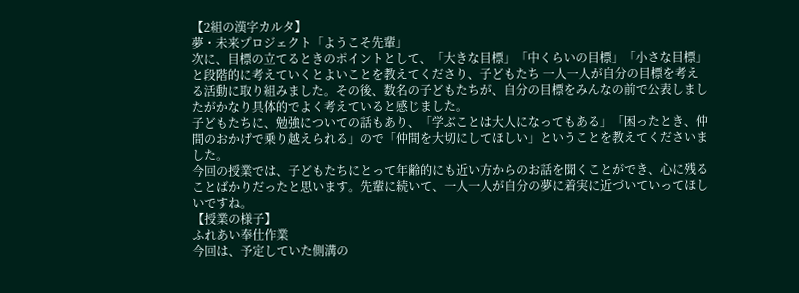【2組の漢字カルタ】
夢・未来プロジェクト「ようこそ先輩」
次に、目標の立てるときのポイントとして、「大きな目標」「中くらいの目標」「小さな目標」と段階的に考えていくとよいことを教えてくださり、子どもたち 一人一人が自分の目標を考える活動に取り組みました。その後、数名の子どもたちが、自分の目標をみんなの前で公表しましたがかなり具体的でよく考えていると感じました。
子どもたちに、勉強についての話もあり、「学ぶことは大人になってもある」「困ったとき、仲間のおかげで乗り越えられる」ので「仲間を大切にしてほしい」ということを教えてくださいました。
今回の授業では、子どもたちにとって年齢的にも近い方からのお話を聞くことができ、心に残ることばかりだったと思います。先輩に続いて、一人一人が自分の夢に着実に近づいていってほしいですね。
【授業の様子】
ふれあい奉仕作業
今回は、予定していた側溝の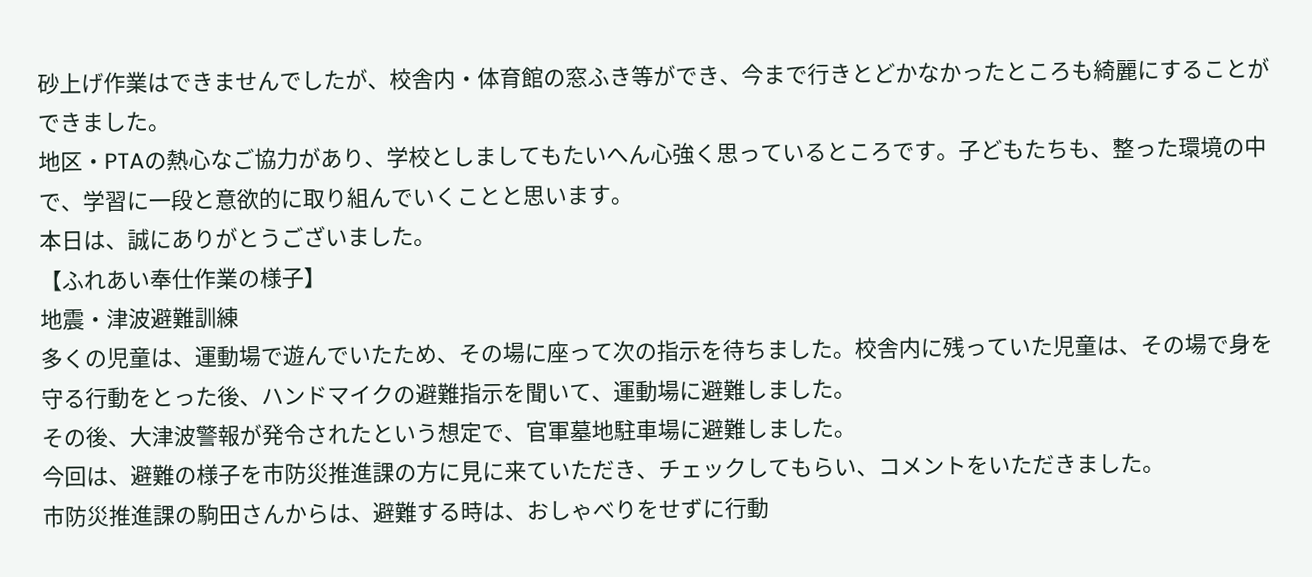砂上げ作業はできませんでしたが、校舎内・体育館の窓ふき等ができ、今まで行きとどかなかったところも綺麗にすることができました。
地区・PTAの熱心なご協力があり、学校としましてもたいへん心強く思っているところです。子どもたちも、整った環境の中で、学習に一段と意欲的に取り組んでいくことと思います。
本日は、誠にありがとうございました。
【ふれあい奉仕作業の様子】
地震・津波避難訓練
多くの児童は、運動場で遊んでいたため、その場に座って次の指示を待ちました。校舎内に残っていた児童は、その場で身を守る行動をとった後、ハンドマイクの避難指示を聞いて、運動場に避難しました。
その後、大津波警報が発令されたという想定で、官軍墓地駐車場に避難しました。
今回は、避難の様子を市防災推進課の方に見に来ていただき、チェックしてもらい、コメントをいただきました。
市防災推進課の駒田さんからは、避難する時は、おしゃべりをせずに行動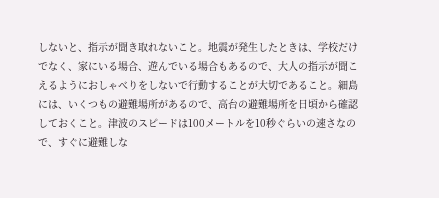しないと、指示が聞き取れないこと。地震が発生したときは、学校だけでなく、家にいる場合、遊んでいる場合もあるので、大人の指示が聞こえるようにおしゃべりをしないで行動することが大切であること。細島には、いくつもの避難場所があるので、高台の避難場所を日頃から確認しておくこと。津波のスピードは100メートルを10秒ぐらいの速さなので、すぐに避難しな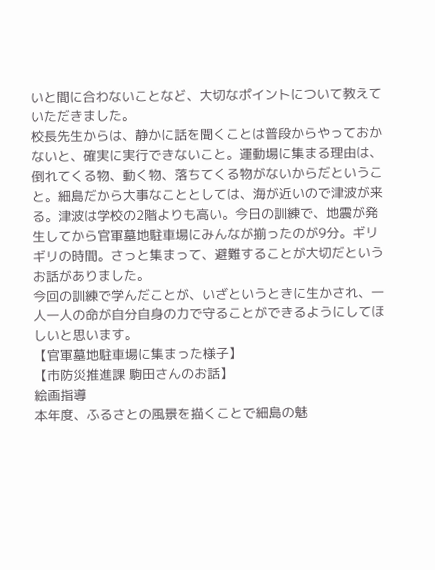いと間に合わないことなど、大切なポイントについて教えていただきました。
校長先生からは、静かに話を聞くことは普段からやっておかないと、確実に実行できないこと。運動場に集まる理由は、倒れてくる物、動く物、落ちてくる物がないからだということ。細島だから大事なこととしては、海が近いので津波が来る。津波は学校の2階よりも高い。今日の訓練で、地震が発生してから官軍墓地駐車場にみんなが揃ったのが9分。ギリギリの時間。さっと集まって、避難することが大切だというお話がありました。
今回の訓練で学んだことが、いざというときに生かされ、一人一人の命が自分自身の力で守ることができるようにしてほしいと思います。
【官軍墓地駐車場に集まった様子】
【市防災推進課 駒田さんのお話】
絵画指導
本年度、ふるさとの風景を描くことで細島の魅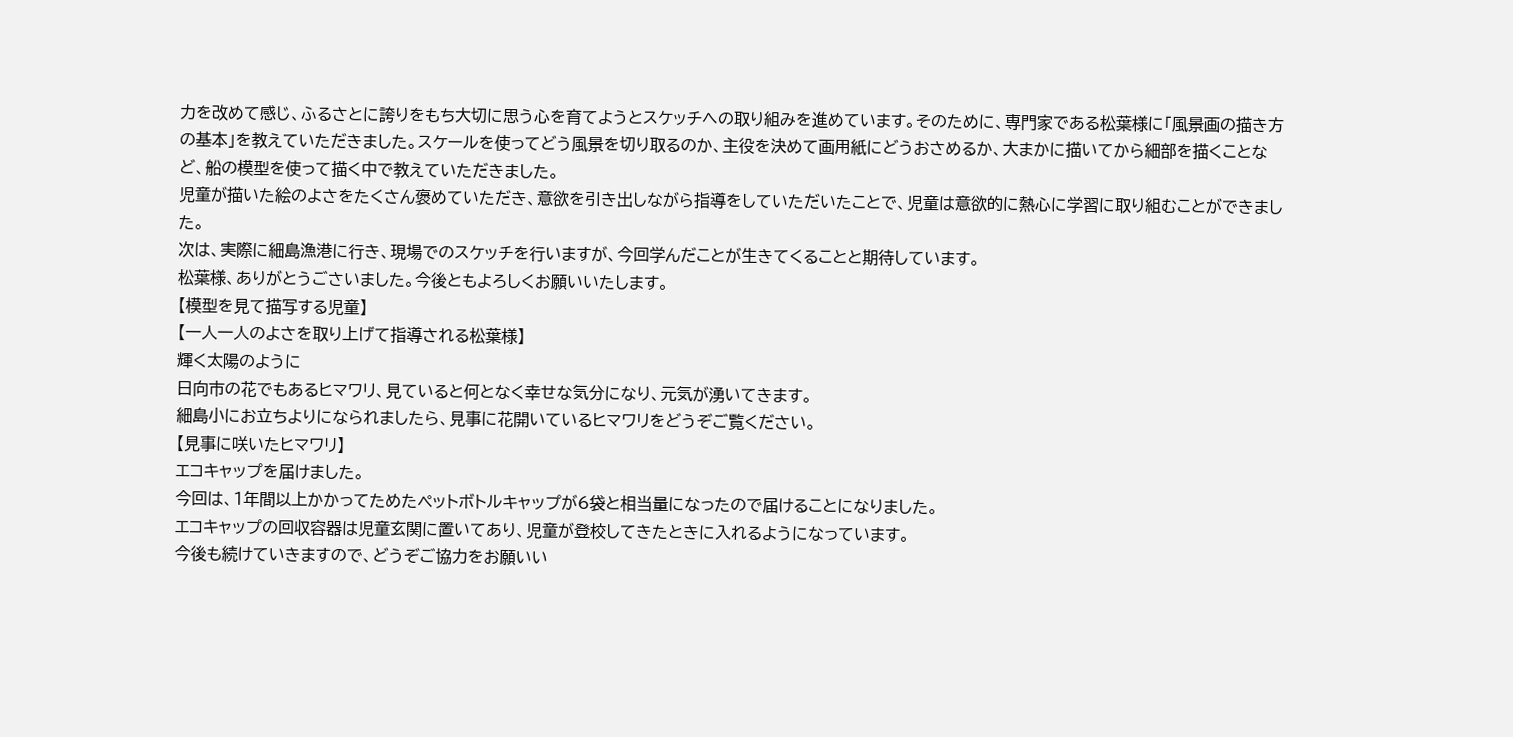力を改めて感じ、ふるさとに誇りをもち大切に思う心を育てようとスケッチへの取り組みを進めています。そのために、専門家である松葉様に「風景画の描き方の基本」を教えていただきました。スケールを使ってどう風景を切り取るのか、主役を決めて画用紙にどうおさめるか、大まかに描いてから細部を描くことなど、船の模型を使って描く中で教えていただきました。
児童が描いた絵のよさをたくさん褒めていただき、意欲を引き出しながら指導をしていただいたことで、児童は意欲的に熱心に学習に取り組むことができました。
次は、実際に細島漁港に行き、現場でのスケッチを行いますが、今回学んだことが生きてくることと期待しています。
松葉様、ありがとうごさいました。今後ともよろしくお願いいたします。
【模型を見て描写する児童】
【一人一人のよさを取り上げて指導される松葉様】
輝く太陽のように
日向市の花でもあるヒマワリ、見ていると何となく幸せな気分になり、元気が湧いてきます。
細島小にお立ちよりになられましたら、見事に花開いているヒマワリをどうぞご覧ください。
【見事に咲いたヒマワリ】
エコキャップを届けました。
今回は、1年間以上かかってためたペットボトルキャップが6袋と相当量になったので届けることになりました。
エコキャップの回収容器は児童玄関に置いてあり、児童が登校してきたときに入れるようになっています。
今後も続けていきますので、どうぞご協力をお願いい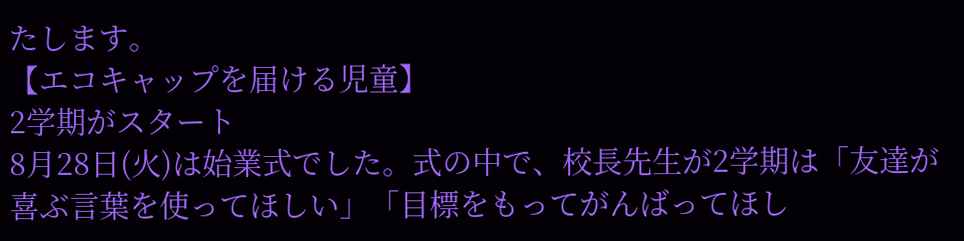たします。
【エコキャップを届ける児童】
2学期がスタート
8月28日(火)は始業式でした。式の中で、校長先生が2学期は「友達が喜ぶ言葉を使ってほしい」「目標をもってがんばってほし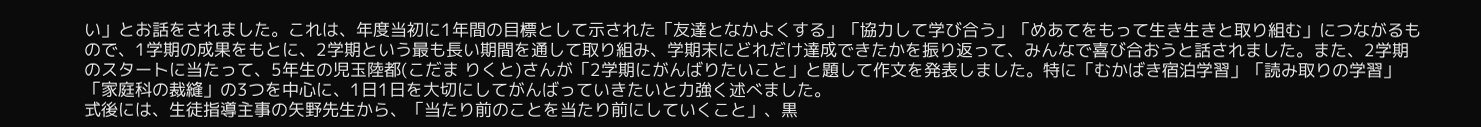い」とお話をされました。これは、年度当初に1年間の目標として示された「友達となかよくする」「協力して学び合う」「めあてをもって生き生きと取り組む」につながるもので、1学期の成果をもとに、2学期という最も長い期間を通して取り組み、学期末にどれだけ達成できたかを振り返って、みんなで喜び合おうと話されました。また、2学期のスタートに当たって、5年生の児玉陸都(こだま りくと)さんが「2学期にがんばりたいこと」と題して作文を発表しました。特に「むかばき宿泊学習」「読み取りの学習」「家庭科の裁縫」の3つを中心に、1日1日を大切にしてがんばっていきたいと力強く述べました。
式後には、生徒指導主事の矢野先生から、「当たり前のことを当たり前にしていくこと」、黒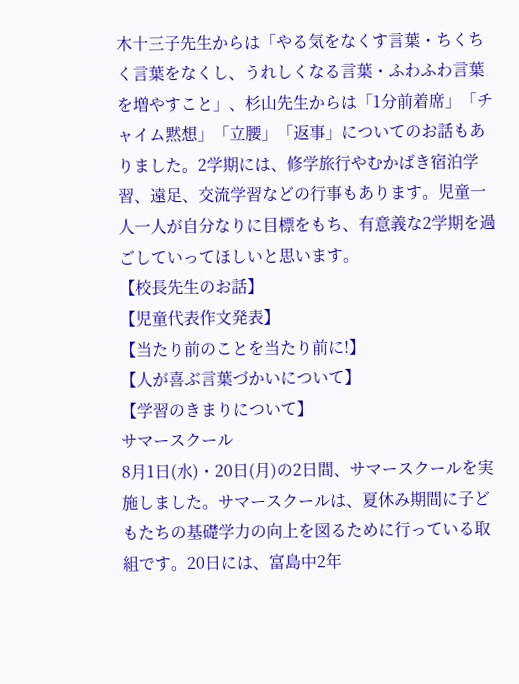木十三子先生からは「やる気をなくす言葉・ちくちく言葉をなくし、うれしくなる言葉・ふわふわ言葉を増やすこと」、杉山先生からは「1分前着席」「チャイム黙想」「立腰」「返事」についてのお話もありました。2学期には、修学旅行やむかばき宿泊学習、遠足、交流学習などの行事もあります。児童一人一人が自分なりに目標をもち、有意義な2学期を過ごしていってほしいと思います。
【校長先生のお話】
【児童代表作文発表】
【当たり前のことを当たり前に!】
【人が喜ぶ言葉づかいについて】
【学習のきまりについて】
サマースクール
8月1日(水)・20日(月)の2日間、サマースクールを実施しました。サマースクールは、夏休み期間に子どもたちの基礎学力の向上を図るために行っている取組です。20日には、富島中2年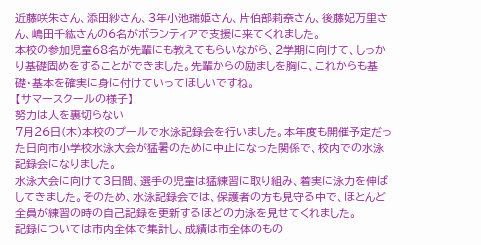近藤咲朱さん、添田紗さん、3年小池瑞姫さん、片伯部莉奈さん、後藤妃万里さん、嶋田千紘さんの6名がボランティアで支援に来てくれました。
本校の参加児童68名が先輩にも教えてもらいながら、2学期に向けて、しっかり基礎固めをすることができました。先輩からの励ましを胸に、これからも基礎・基本を確実に身に付けていってほしいですね。
【サマースクールの様子】
努力は人を裏切らない
7月26日(木)本校のプールで水泳記録会を行いました。本年度も開催予定だった日向市小学校水泳大会が猛暑のために中止になった関係で、校内での水泳記録会になりました。
水泳大会に向けて3日間、選手の児童は猛練習に取り組み、着実に泳力を伸ばしてきました。そのため、水泳記録会では、保護者の方も見守る中で、ほとんど全員が練習の時の自己記録を更新するほどの力泳を見せてくれました。
記録については市内全体で集計し、成績は市全体のもの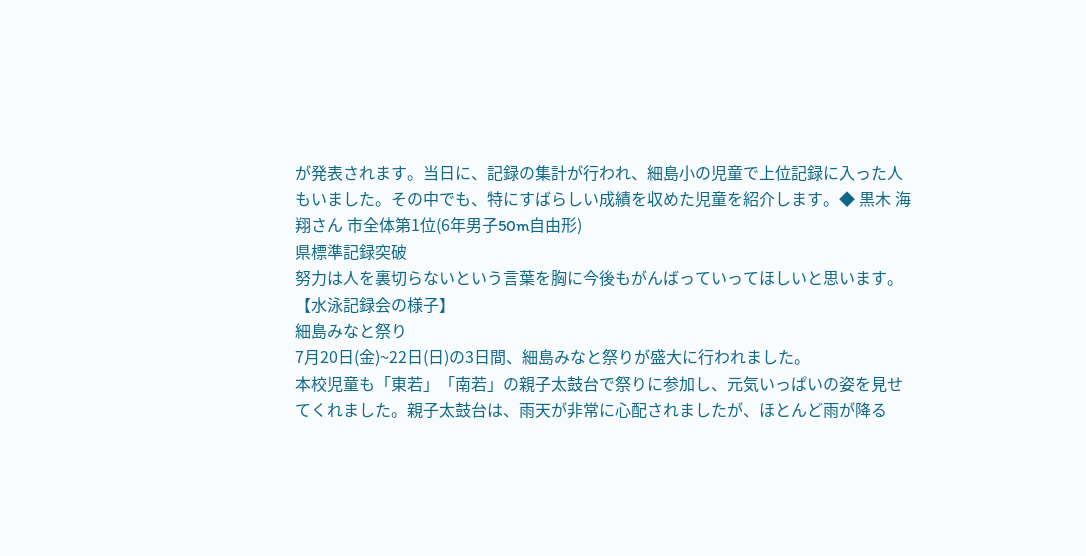が発表されます。当日に、記録の集計が行われ、細島小の児童で上位記録に入った人もいました。その中でも、特にすばらしい成績を収めた児童を紹介します。◆ 黒木 海翔さん 市全体第1位(6年男子50m自由形)
県標準記録突破
努力は人を裏切らないという言葉を胸に今後もがんばっていってほしいと思います。
【水泳記録会の様子】
細島みなと祭り
7月20日(金)~22日(日)の3日間、細島みなと祭りが盛大に行われました。
本校児童も「東若」「南若」の親子太鼓台で祭りに参加し、元気いっぱいの姿を見せてくれました。親子太鼓台は、雨天が非常に心配されましたが、ほとんど雨が降る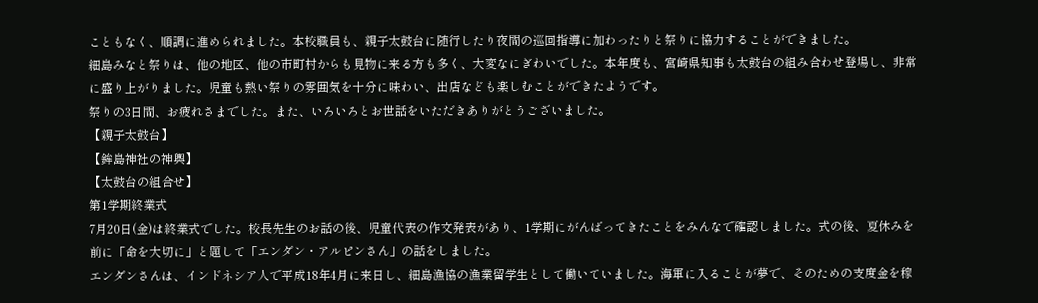こともなく、順調に進められました。本校職員も、親子太鼓台に随行したり夜間の巡回指導に加わったりと祭りに協力することができました。
細島みなと祭りは、他の地区、他の市町村からも見物に来る方も多く、大変なにぎわいでした。本年度も、宮崎県知事も太鼓台の組み合わせ登場し、非常に盛り上がりました。児童も熱い祭りの雰囲気を十分に味わい、出店なども楽しむことができたようです。
祭りの3日間、お疲れさまでした。また、いろいろとお世話をいただきありがとうございました。
【親子太鼓台】
【鉾島神社の神輿】
【太鼓台の組合せ】
第1学期終業式
7月20日(金)は終業式でした。校長先生のお話の後、児童代表の作文発表があり、1学期にがんばってきたことをみんなで確認しました。式の後、夏休みを前に「命を大切に」と題して「エンダン・アルピンさん」の話をしました。
エンダンさんは、インドネシア人で平成18年4月に来日し、細島漁協の漁業留学生として働いていました。海軍に入ることが夢で、そのための支度金を稼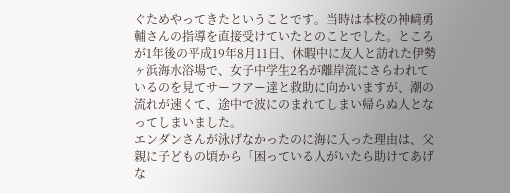ぐためやってきたということです。当時は本校の神﨑勇輔さんの指導を直接受けていたとのことでした。ところが1年後の平成19年8月11日、休暇中に友人と訪れた伊勢ヶ浜海水浴場で、女子中学生2名が離岸流にさらわれているのを見てサーフアー達と救助に向かいますが、潮の流れが速くて、途中で波にのまれてしまい帰らぬ人となってしまいました。
エンダンさんが泳げなかったのに海に入った理由は、父親に子どもの頃から「困っている人がいたら助けてあげな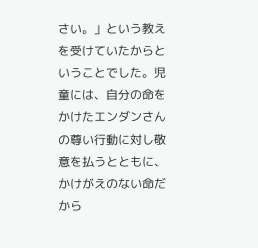さい。」という教えを受けていたからということでした。児童には、自分の命をかけたエンダンさんの尊い行動に対し敬意を払うとともに、かけがえのない命だから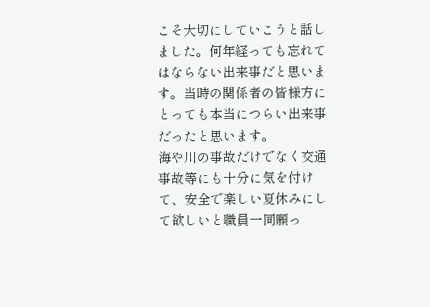こそ大切にしていこうと話しました。何年経っても忘れてはならない出来事だと思います。当時の関係者の皆様方にとっても本当につらい出来事だったと思います。
海や川の事故だけでなく交通事故等にも十分に気を付けて、安全で楽しい夏休みにして欲しいと職員一同願っ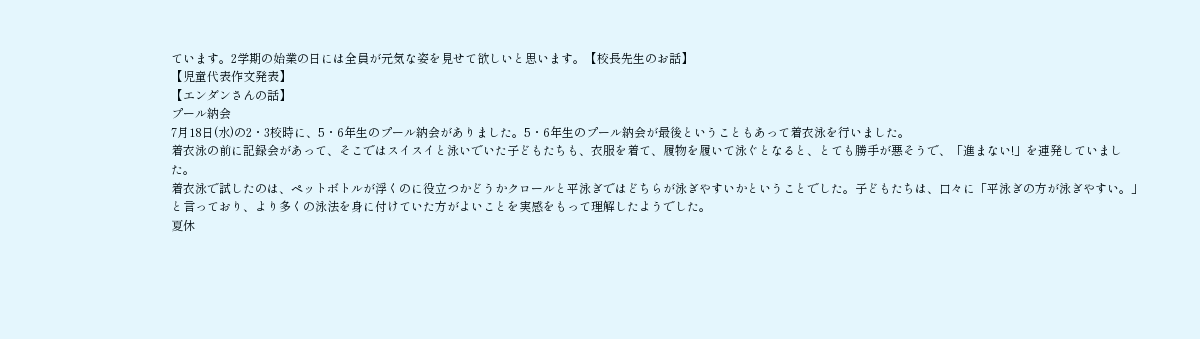ています。2学期の始業の日には全員が元気な姿を見せて欲しいと思います。【校長先生のお話】
【児童代表作文発表】
【エンダンさんの話】
プール納会
7月18日(水)の2・3校時に、5・6年生のプール納会がありました。5・6年生のプール納会が最後ということもあって着衣泳を行いました。
着衣泳の前に記録会があって、そこではスイスイと泳いでいた子どもたちも、衣服を着て、履物を履いて泳ぐとなると、とても勝手が悪そうで、「進まない!」を連発していました。
着衣泳で試したのは、ペットボトルが浮くのに役立つかどうかクロールと平泳ぎではどちらが泳ぎやすいかということでした。子どもたちは、口々に「平泳ぎの方が泳ぎやすい。」と言っており、より多くの泳法を身に付けていた方がよいことを実感をもって理解したようでした。
夏休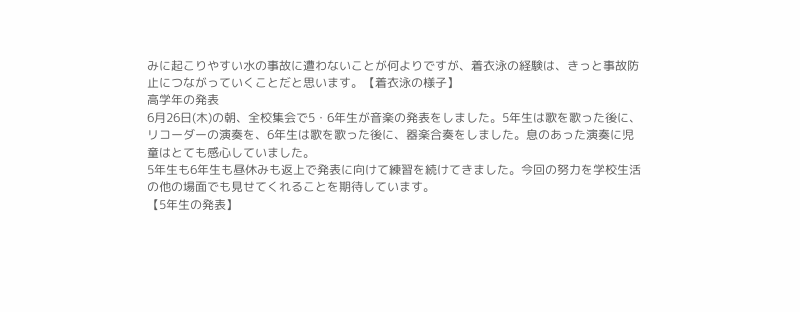みに起こりやすい水の事故に遭わないことが何よりですが、着衣泳の経験は、きっと事故防止につながっていくことだと思います。【着衣泳の様子】
高学年の発表
6月26日(木)の朝、全校集会で5・6年生が音楽の発表をしました。5年生は歌を歌った後に、リコーダーの演奏を、6年生は歌を歌った後に、器楽合奏をしました。息のあった演奏に児童はとても感心していました。
5年生も6年生も昼休みも返上で発表に向けて練習を続けてきました。今回の努力を学校生活の他の場面でも見せてくれることを期待しています。
【5年生の発表】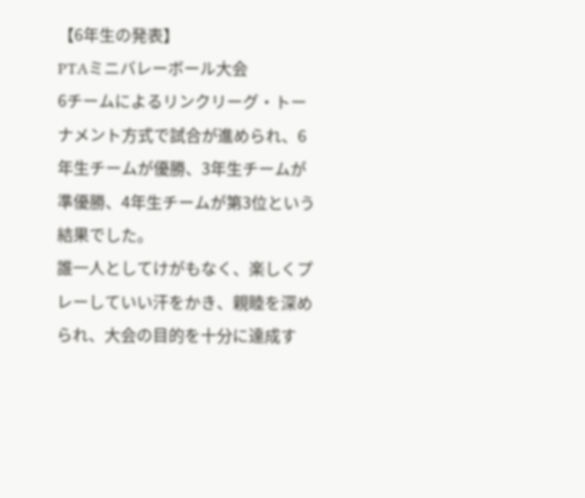【6年生の発表】
PTAミニバレーボール大会
6チームによるリンクリーグ・トーナメント方式で試合が進められ、6年生チームが優勝、3年生チームが準優勝、4年生チームが第3位という結果でした。
誰一人としてけがもなく、楽しくプレーしていい汗をかき、親睦を深められ、大会の目的を十分に達成す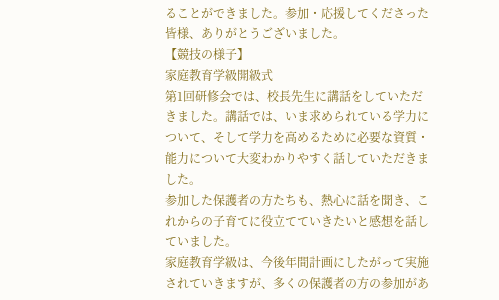ることができました。参加・応援してくださった皆様、ありがとうございました。
【競技の様子】
家庭教育学級開級式
第1回研修会では、校長先生に講話をしていただきました。講話では、いま求められている学力について、そして学力を高めるために必要な資質・能力について大変わかりやすく話していただきました。
参加した保護者の方たちも、熱心に話を聞き、これからの子育てに役立てていきたいと感想を話していました。
家庭教育学級は、今後年間計画にしたがって実施されていきますが、多くの保護者の方の参加があ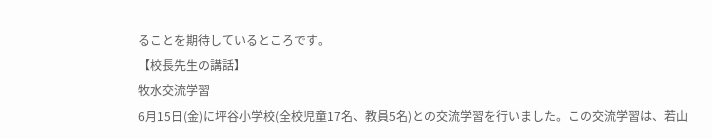ることを期待しているところです。
【校長先生の講話】
牧水交流学習
6月15日(金)に坪谷小学校(全校児童17名、教員5名)との交流学習を行いました。この交流学習は、若山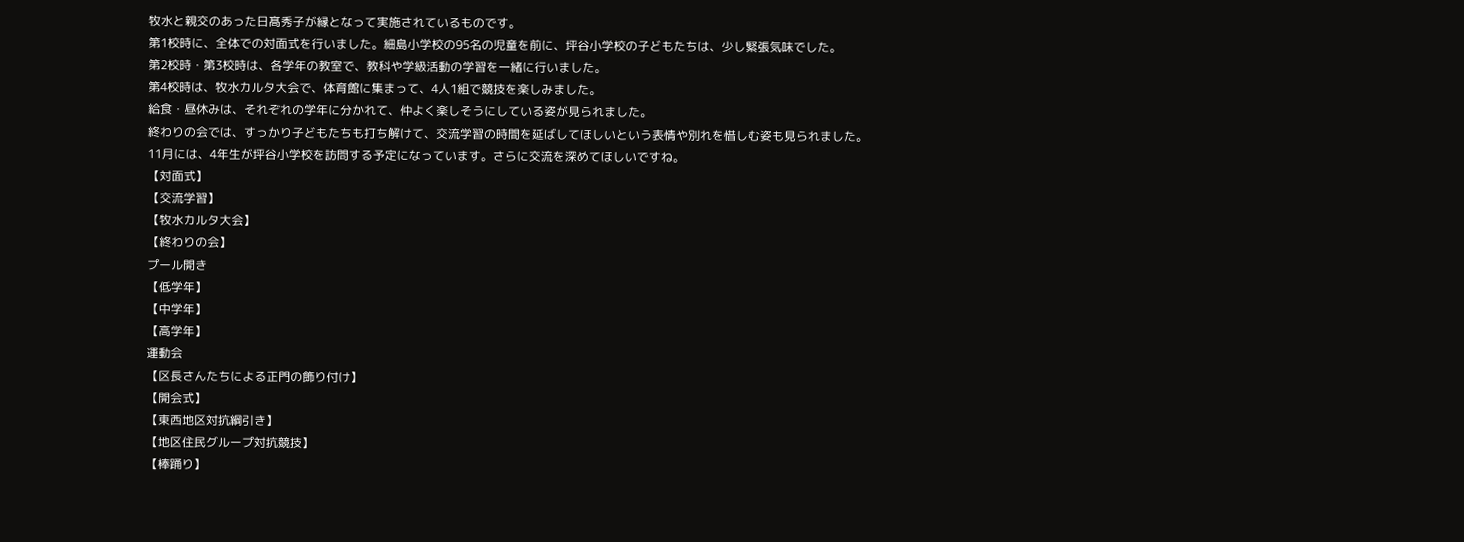牧水と親交のあった日髙秀子が縁となって実施されているものです。
第1校時に、全体での対面式を行いました。細島小学校の95名の児童を前に、坪谷小学校の子どもたちは、少し緊張気味でした。
第2校時・第3校時は、各学年の教室で、教科や学級活動の学習を一緒に行いました。
第4校時は、牧水カルタ大会で、体育館に集まって、4人1組で競技を楽しみました。
給食・昼休みは、それぞれの学年に分かれて、仲よく楽しそうにしている姿が見られました。
終わりの会では、すっかり子どもたちも打ち解けて、交流学習の時間を延ばしてほしいという表情や別れを惜しむ姿も見られました。
11月には、4年生が坪谷小学校を訪問する予定になっています。さらに交流を深めてほしいですね。
【対面式】
【交流学習】
【牧水カルタ大会】
【終わりの会】
プール開き
【低学年】
【中学年】
【高学年】
運動会
【区長さんたちによる正門の飾り付け】
【開会式】
【東西地区対抗綱引き】
【地区住民グループ対抗競技】
【棒踊り】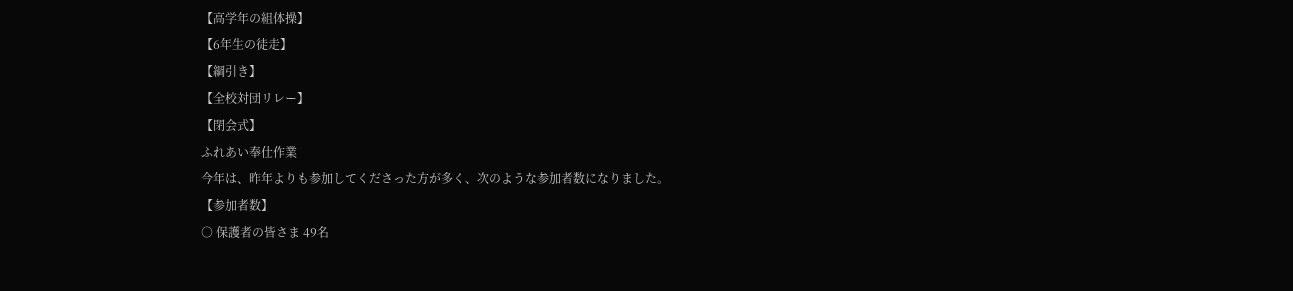【高学年の組体操】
【6年生の徒走】
【綱引き】
【全校対団リレー】
【閉会式】
ふれあい奉仕作業
今年は、昨年よりも参加してくださった方が多く、次のような参加者数になりました。
【参加者数】
○ 保護者の皆さま 49名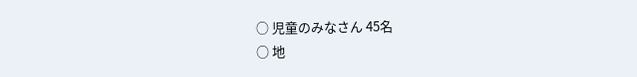○ 児童のみなさん 45名
○ 地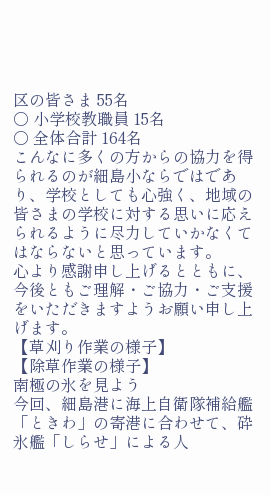区の皆さま 55名
○ 小学校教職員 15名
○ 全体合計 164名
こんなに多くの方からの協力を得られるのが細島小ならではであり、学校としても心強く、地域の皆さまの学校に対する思いに応えられるように尽力していかなくてはならないと思っています。
心より感謝申し上げるとともに、今後ともご理解・ご協力・ご支援をいただきますようお願い申し上げます。
【草刈り作業の様子】
【除草作業の様子】
南極の氷を見よう
今回、細島港に海上自衛隊補給艦「ときわ」の寄港に合わせて、砕氷艦「しらせ」による人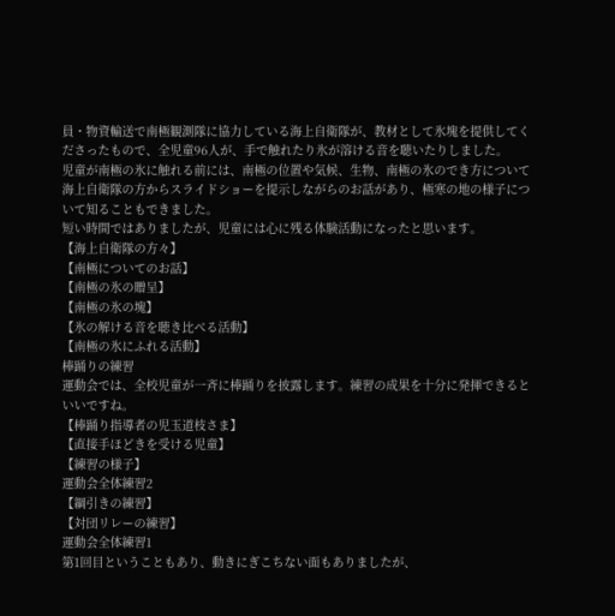員・物資輸送で南極観測隊に協力している海上自衛隊が、教材として氷塊を提供してくださったもので、全児童96人が、手で触れたり氷が溶ける音を聴いたりしました。
児童が南極の氷に触れる前には、南極の位置や気候、生物、南極の氷のでき方について海上自衛隊の方からスライドショーを提示しながらのお話があり、極寒の地の様子について知ることもできました。
短い時間ではありましたが、児童には心に残る体験活動になったと思います。
【海上自衛隊の方々】
【南極についてのお話】
【南極の氷の贈呈】
【南極の氷の塊】
【氷の解ける音を聴き比べる活動】
【南極の氷にふれる活動】
棒踊りの練習
運動会では、全校児童が一斉に棒踊りを披露します。練習の成果を十分に発揮できるといいですね。
【棒踊り指導者の児玉道枝さま】
【直接手ほどきを受ける児童】
【練習の様子】
運動会全体練習2
【綱引きの練習】
【対団リレーの練習】
運動会全体練習1
第1回目ということもあり、動きにぎこちない面もありましたが、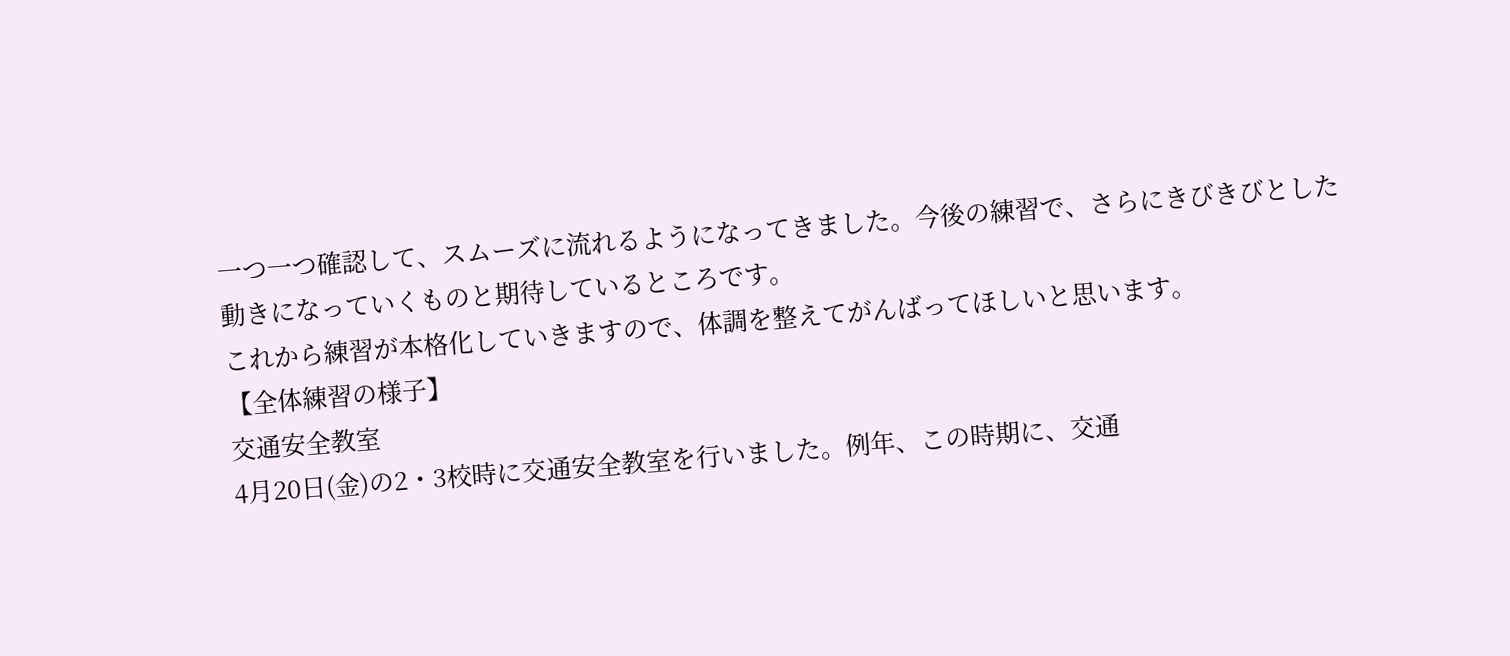一つ一つ確認して、スムーズに流れるようになってきました。今後の練習で、さらにきびきびとした動きになっていくものと期待しているところです。
これから練習が本格化していきますので、体調を整えてがんばってほしいと思います。
【全体練習の様子】
交通安全教室
4月20日(金)の2・3校時に交通安全教室を行いました。例年、この時期に、交通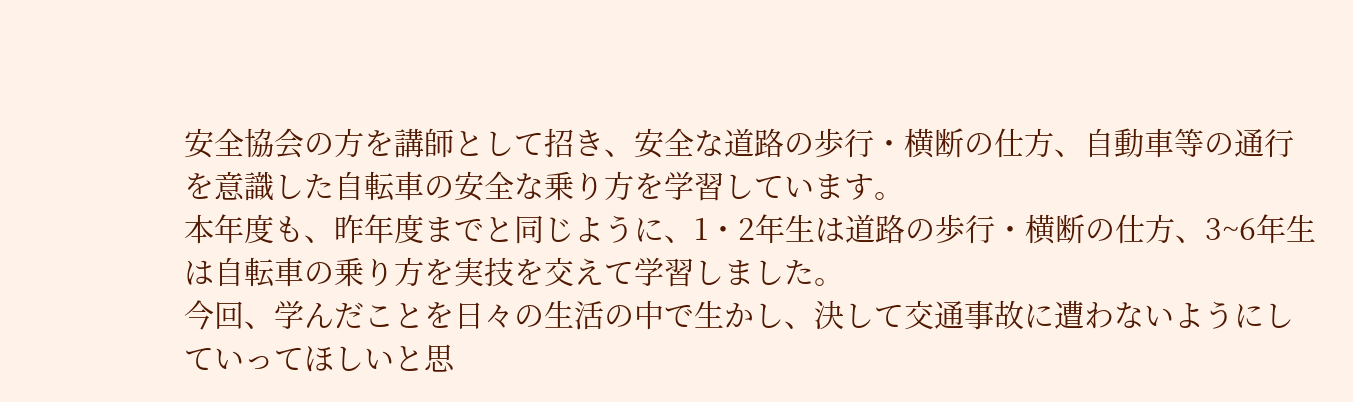安全協会の方を講師として招き、安全な道路の歩行・横断の仕方、自動車等の通行を意識した自転車の安全な乗り方を学習しています。
本年度も、昨年度までと同じように、1・2年生は道路の歩行・横断の仕方、3~6年生は自転車の乗り方を実技を交えて学習しました。
今回、学んだことを日々の生活の中で生かし、決して交通事故に遭わないようにしていってほしいと思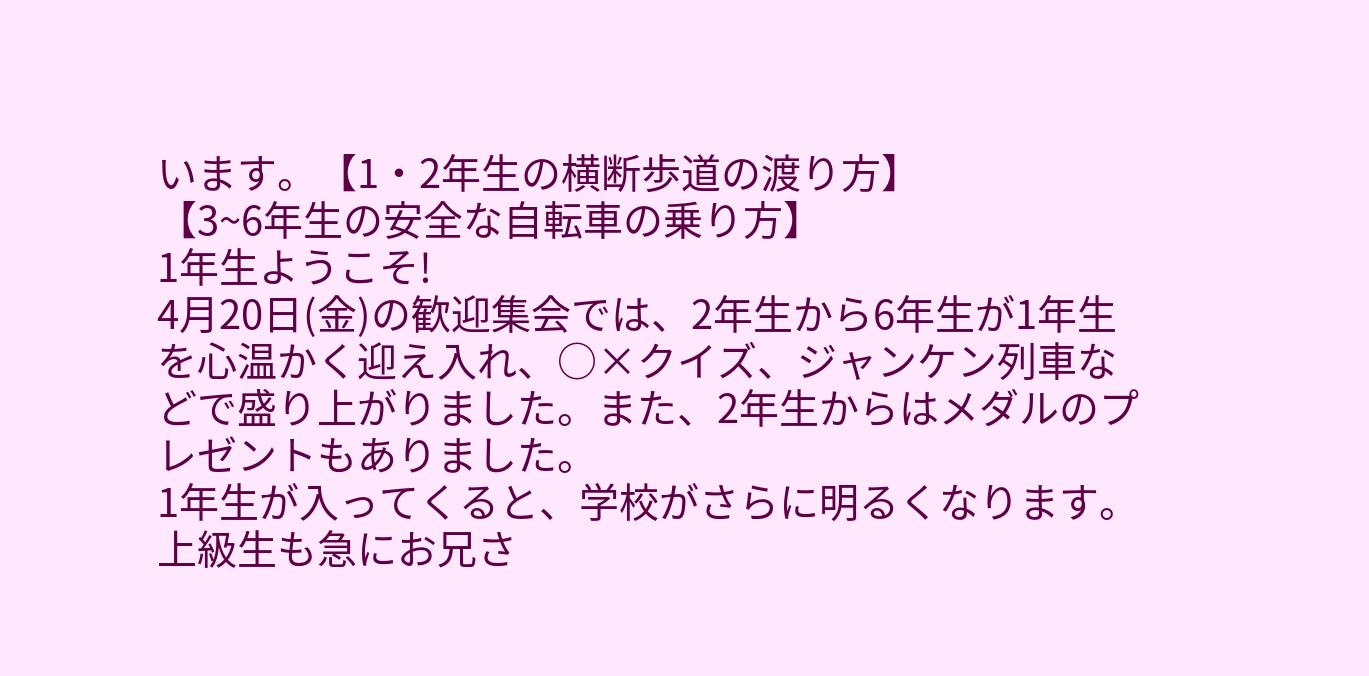います。【1・2年生の横断歩道の渡り方】
【3~6年生の安全な自転車の乗り方】
1年生ようこそ!
4月20日(金)の歓迎集会では、2年生から6年生が1年生を心温かく迎え入れ、○×クイズ、ジャンケン列車などで盛り上がりました。また、2年生からはメダルのプレゼントもありました。
1年生が入ってくると、学校がさらに明るくなります。上級生も急にお兄さ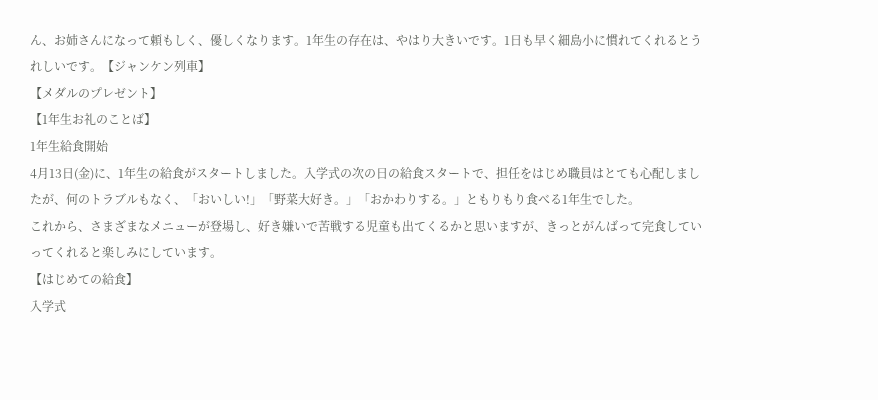ん、お姉さんになって頼もしく、優しくなります。1年生の存在は、やはり大きいです。1日も早く細島小に慣れてくれるとうれしいです。【ジャンケン列車】
【メダルのプレゼント】
【1年生お礼のことば】
1年生給食開始
4月13日(金)に、1年生の給食がスタートしました。入学式の次の日の給食スタートで、担任をはじめ職員はとても心配しましたが、何のトラブルもなく、「おいしい!」「野菜大好き。」「おかわりする。」ともりもり食べる1年生でした。
これから、さまざまなメニューが登場し、好き嫌いで苦戦する児童も出てくるかと思いますが、きっとがんばって完食していってくれると楽しみにしています。
【はじめての給食】
入学式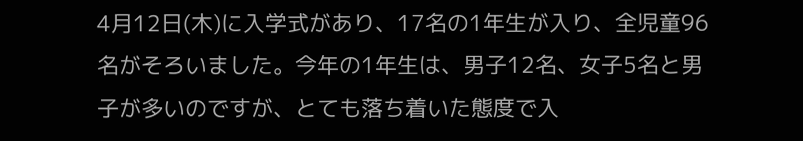4月12日(木)に入学式があり、17名の1年生が入り、全児童96名がそろいました。今年の1年生は、男子12名、女子5名と男子が多いのですが、とても落ち着いた態度で入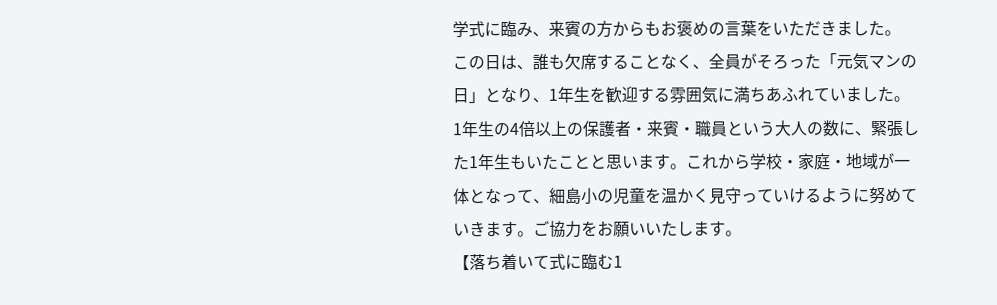学式に臨み、来賓の方からもお褒めの言葉をいただきました。
この日は、誰も欠席することなく、全員がそろった「元気マンの日」となり、1年生を歓迎する雰囲気に満ちあふれていました。
1年生の4倍以上の保護者・来賓・職員という大人の数に、緊張した1年生もいたことと思います。これから学校・家庭・地域が一体となって、細島小の児童を温かく見守っていけるように努めていきます。ご協力をお願いいたします。
【落ち着いて式に臨む1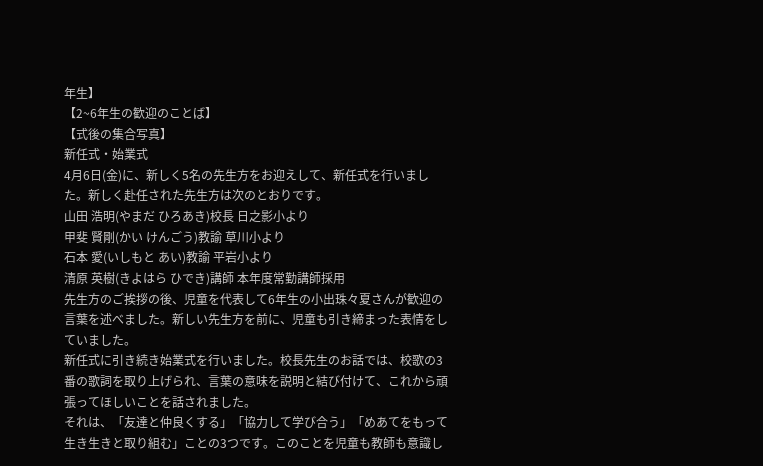年生】
【2~6年生の歓迎のことば】
【式後の集合写真】
新任式・始業式
4月6日(金)に、新しく5名の先生方をお迎えして、新任式を行いました。新しく赴任された先生方は次のとおりです。
山田 浩明(やまだ ひろあき)校長 日之影小より
甲斐 賢剛(かい けんごう)教諭 草川小より
石本 愛(いしもと あい)教諭 平岩小より
清原 英樹(きよはら ひでき)講師 本年度常勤講師採用
先生方のご挨拶の後、児童を代表して6年生の小出珠々夏さんが歓迎の言葉を述べました。新しい先生方を前に、児童も引き締まった表情をしていました。
新任式に引き続き始業式を行いました。校長先生のお話では、校歌の3番の歌詞を取り上げられ、言葉の意味を説明と結び付けて、これから頑張ってほしいことを話されました。
それは、「友達と仲良くする」「協力して学び合う」「めあてをもって生き生きと取り組む」ことの3つです。このことを児童も教師も意識し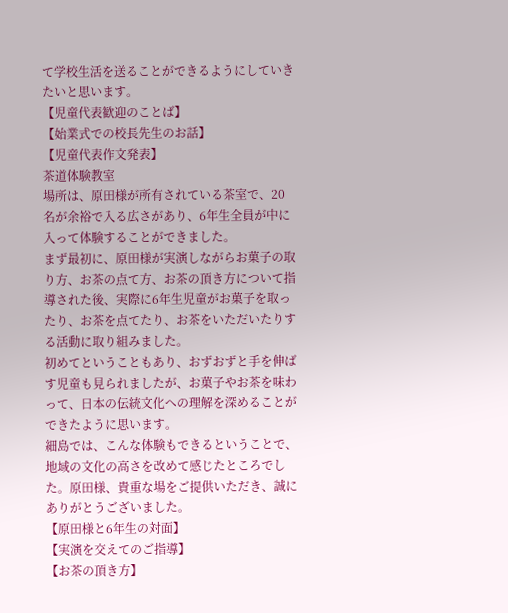て学校生活を送ることができるようにしていきたいと思います。
【児童代表歓迎のことば】
【始業式での校長先生のお話】
【児童代表作文発表】
茶道体験教室
場所は、原田様が所有されている茶室で、20名が余裕で入る広さがあり、6年生全員が中に入って体験することができました。
まず最初に、原田様が実演しながらお菓子の取り方、お茶の点て方、お茶の頂き方について指導された後、実際に6年生児童がお菓子を取ったり、お茶を点てたり、お茶をいただいたりする活動に取り組みました。
初めてということもあり、おずおずと手を伸ばす児童も見られましたが、お菓子やお茶を味わって、日本の伝統文化への理解を深めることができたように思います。
細島では、こんな体験もできるということで、地域の文化の高さを改めて感じたところでした。原田様、貴重な場をご提供いただき、誠にありがとうございました。
【原田様と6年生の対面】
【実演を交えてのご指導】
【お茶の頂き方】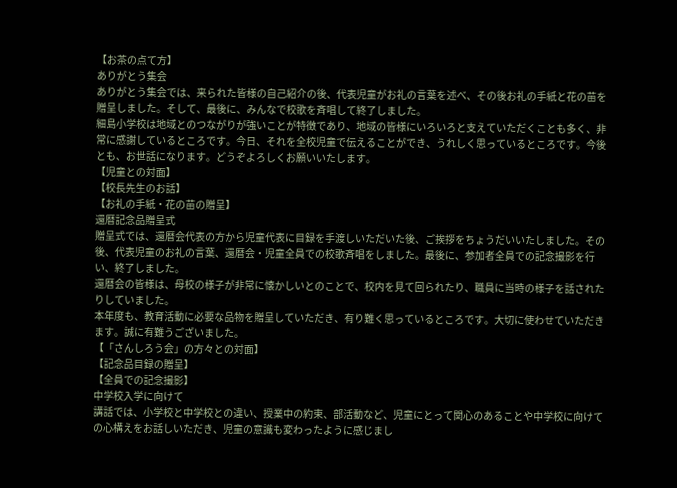【お茶の点て方】
ありがとう集会
ありがとう集会では、来られた皆様の自己紹介の後、代表児童がお礼の言葉を述べ、その後お礼の手紙と花の苗を贈呈しました。そして、最後に、みんなで校歌を斉唱して終了しました。
細島小学校は地域とのつながりが強いことが特徴であり、地域の皆様にいろいろと支えていただくことも多く、非常に感謝しているところです。今日、それを全校児童で伝えることができ、うれしく思っているところです。今後とも、お世話になります。どうぞよろしくお願いいたします。
【児童との対面】
【校長先生のお話】
【お礼の手紙・花の苗の贈呈】
還暦記念品贈呈式
贈呈式では、還暦会代表の方から児童代表に目録を手渡しいただいた後、ご挨拶をちょうだいいたしました。その後、代表児童のお礼の言葉、還暦会・児童全員での校歌斉唱をしました。最後に、参加者全員での記念撮影を行い、終了しました。
還暦会の皆様は、母校の様子が非常に懐かしいとのことで、校内を見て回られたり、職員に当時の様子を話されたりしていました。
本年度も、教育活動に必要な品物を贈呈していただき、有り難く思っているところです。大切に使わせていただきます。誠に有難うございました。
【「さんしろう会」の方々との対面】
【記念品目録の贈呈】
【全員での記念撮影】
中学校入学に向けて
講話では、小学校と中学校との違い、授業中の約束、部活動など、児童にとって関心のあることや中学校に向けての心構えをお話しいただき、児童の意識も変わったように感じまし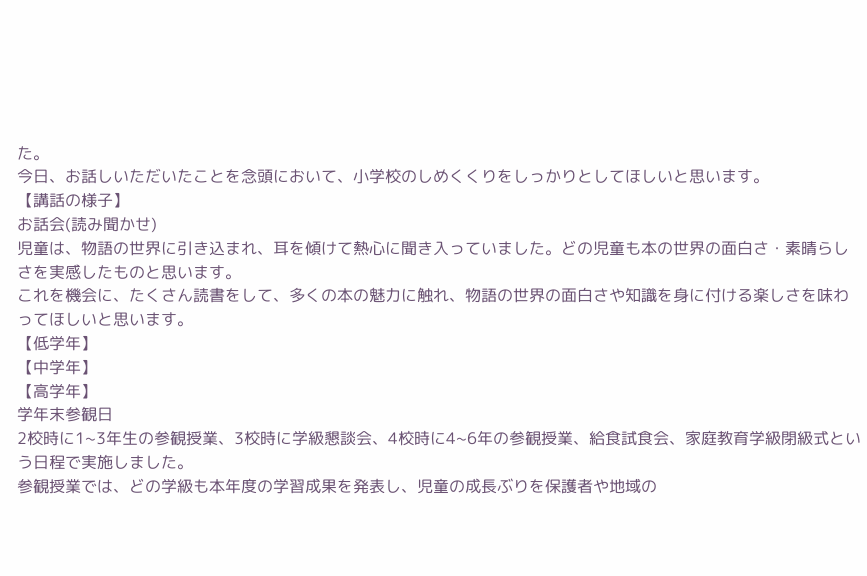た。
今日、お話しいただいたことを念頭において、小学校のしめくくりをしっかりとしてほしいと思います。
【講話の様子】
お話会(読み聞かせ)
児童は、物語の世界に引き込まれ、耳を傾けて熱心に聞き入っていました。どの児童も本の世界の面白さ・素晴らしさを実感したものと思います。
これを機会に、たくさん読書をして、多くの本の魅力に触れ、物語の世界の面白さや知識を身に付ける楽しさを味わってほしいと思います。
【低学年】
【中学年】
【高学年】
学年末参観日
2校時に1~3年生の参観授業、3校時に学級懇談会、4校時に4~6年の参観授業、給食試食会、家庭教育学級閉級式という日程で実施しました。
参観授業では、どの学級も本年度の学習成果を発表し、児童の成長ぶりを保護者や地域の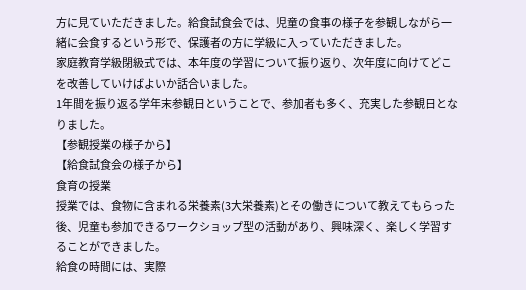方に見ていただきました。給食試食会では、児童の食事の様子を参観しながら一緒に会食するという形で、保護者の方に学級に入っていただきました。
家庭教育学級閉級式では、本年度の学習について振り返り、次年度に向けてどこを改善していけばよいか話合いました。
1年間を振り返る学年末参観日ということで、参加者も多く、充実した参観日となりました。
【参観授業の様子から】
【給食試食会の様子から】
食育の授業
授業では、食物に含まれる栄養素(3大栄養素)とその働きについて教えてもらった後、児童も参加できるワークショップ型の活動があり、興味深く、楽しく学習することができました。
給食の時間には、実際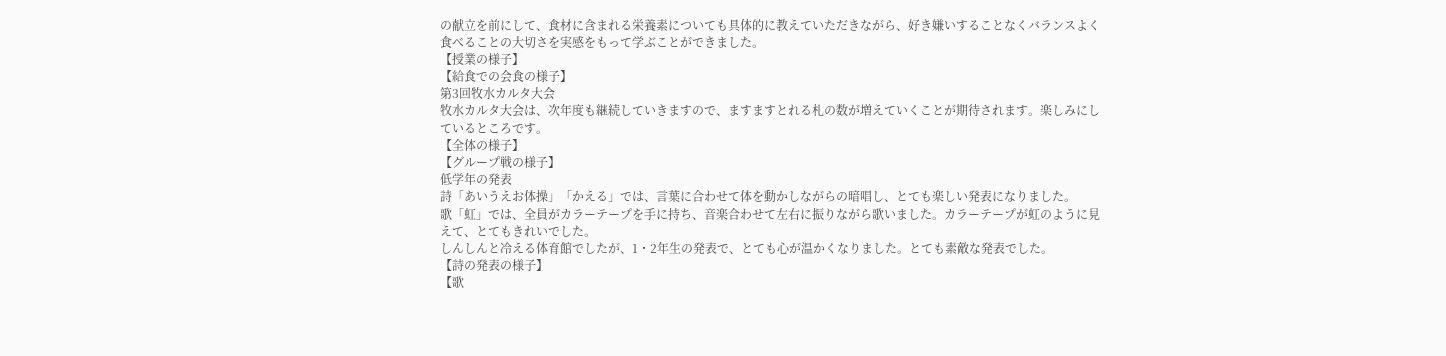の献立を前にして、食材に含まれる栄養素についても具体的に教えていただきながら、好き嫌いすることなくバランスよく食べることの大切さを実感をもって学ぶことができました。
【授業の様子】
【給食での会食の様子】
第3回牧水カルタ大会
牧水カルタ大会は、次年度も継続していきますので、ますますとれる札の数が増えていくことが期待されます。楽しみにしているところです。
【全体の様子】
【グループ戦の様子】
低学年の発表
詩「あいうえお体操」「かえる」では、言葉に合わせて体を動かしながらの暗唱し、とても楽しい発表になりました。
歌「虹」では、全員がカラーテープを手に持ち、音楽合わせて左右に振りながら歌いました。カラーテープが虹のように見えて、とてもきれいでした。
しんしんと冷える体育館でしたが、1・2年生の発表で、とても心が温かくなりました。とても素敵な発表でした。
【詩の発表の様子】
【歌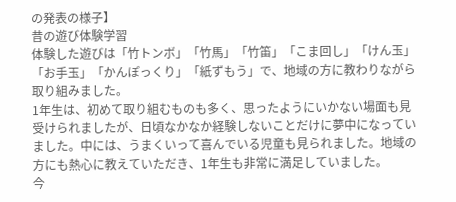の発表の様子】
昔の遊び体験学習
体験した遊びは「竹トンボ」「竹馬」「竹笛」「こま回し」「けん玉」「お手玉」「かんぽっくり」「紙ずもう」で、地域の方に教わりながら取り組みました。
1年生は、初めて取り組むものも多く、思ったようにいかない場面も見受けられましたが、日頃なかなか経験しないことだけに夢中になっていました。中には、うまくいって喜んでいる児童も見られました。地域の方にも熱心に教えていただき、1年生も非常に満足していました。
今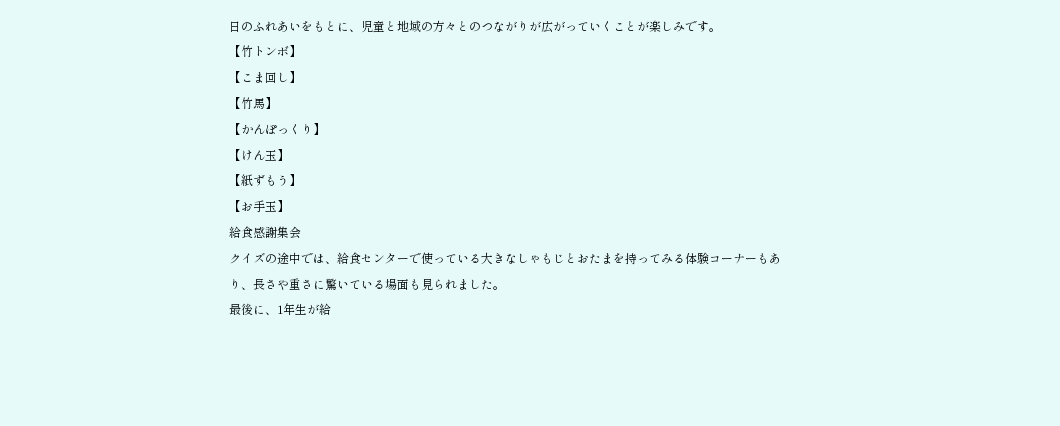日のふれあいをもとに、児童と地域の方々とのつながりが広がっていくことが楽しみです。
【竹トンボ】
【こま回し】
【竹馬】
【かんぽっくり】
【けん玉】
【紙ずもう】
【お手玉】
給食感謝集会
クイズの途中では、給食センターで使っている大きなしゃもじとおたまを持ってみる体験コーナーもあり、長さや重さに驚いている場面も見られました。
最後に、1年生が給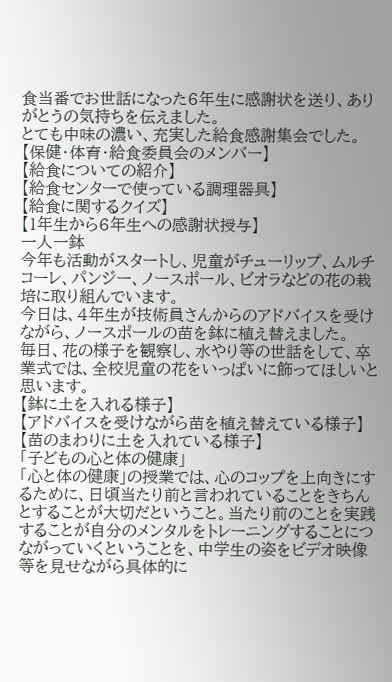食当番でお世話になった6年生に感謝状を送り、ありがとうの気持ちを伝えました。
とても中味の濃い、充実した給食感謝集会でした。
【保健・体育・給食委員会のメンバー】
【給食についての紹介】
【給食センターで使っている調理器具】
【給食に関するクイズ】
【1年生から6年生への感謝状授与】
一人一鉢
今年も活動がスタートし、児童がチューリップ、ムルチコーレ、パンジー、ノースポール、ビオラなどの花の栽培に取り組んでいます。
今日は、4年生が技術員さんからのアドバイスを受けながら、ノースポールの苗を鉢に植え替えました。
毎日、花の様子を観察し、水やり等の世話をして、卒業式では、全校児童の花をいっぱいに飾ってほしいと思います。
【鉢に土を入れる様子】
【アドバイスを受けながら苗を植え替えている様子】
【苗のまわりに土を入れている様子】
「子どもの心と体の健康」
「心と体の健康」の授業では、心のコップを上向きにするために、日頃当たり前と言われていることをきちんとすることが大切だということ。当たり前のことを実践することが自分のメンタルをトレーニングすることにつながっていくということを、中学生の姿をビデオ映像等を見せながら具体的に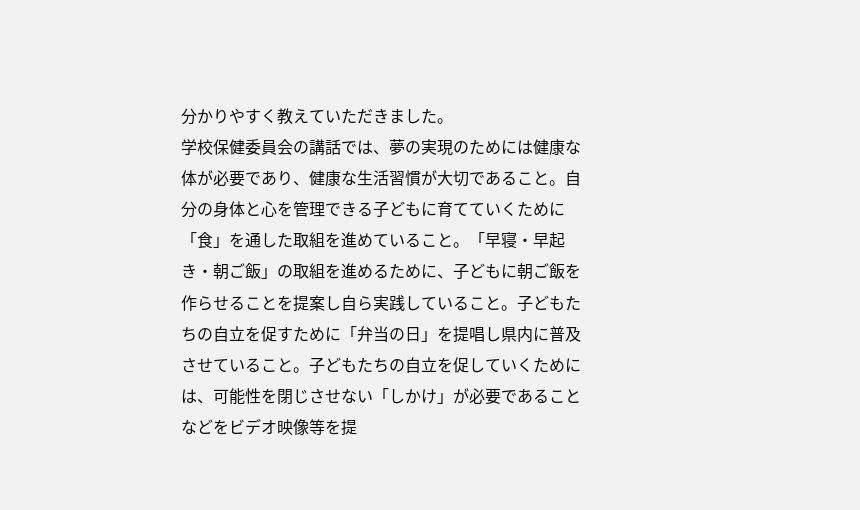分かりやすく教えていただきました。
学校保健委員会の講話では、夢の実現のためには健康な体が必要であり、健康な生活習慣が大切であること。自分の身体と心を管理できる子どもに育てていくために「食」を通した取組を進めていること。「早寝・早起き・朝ご飯」の取組を進めるために、子どもに朝ご飯を作らせることを提案し自ら実践していること。子どもたちの自立を促すために「弁当の日」を提唱し県内に普及させていること。子どもたちの自立を促していくためには、可能性を閉じさせない「しかけ」が必要であることなどをビデオ映像等を提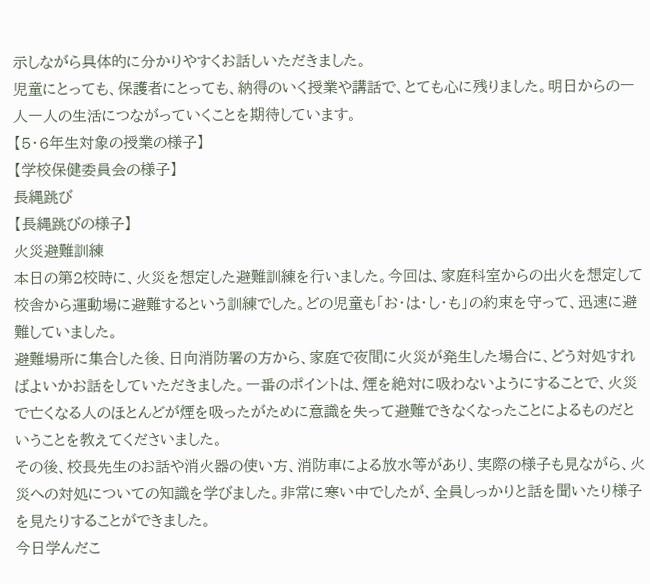示しながら具体的に分かりやすくお話しいただきました。
児童にとっても、保護者にとっても、納得のいく授業や講話で、とても心に残りました。明日からの一人一人の生活につながっていくことを期待しています。
【5・6年生対象の授業の様子】
【学校保健委員会の様子】
長縄跳び
【長縄跳びの様子】
火災避難訓練
本日の第2校時に、火災を想定した避難訓練を行いました。今回は、家庭科室からの出火を想定して校舎から運動場に避難するという訓練でした。どの児童も「お・は・し・も」の約束を守って、迅速に避難していました。
避難場所に集合した後、日向消防署の方から、家庭で夜間に火災が発生した場合に、どう対処すればよいかお話をしていただきました。一番のポイントは、煙を絶対に吸わないようにすることで、火災で亡くなる人のほとんどが煙を吸ったがために意識を失って避難できなくなったことによるものだということを教えてくださいました。
その後、校長先生のお話や消火器の使い方、消防車による放水等があり、実際の様子も見ながら、火災への対処についての知識を学びました。非常に寒い中でしたが、全員しっかりと話を聞いたり様子を見たりすることができました。
今日学んだこ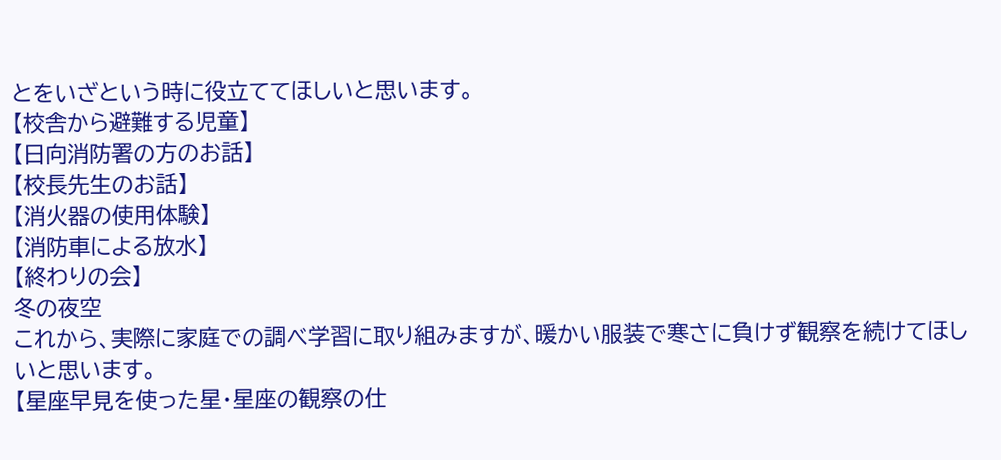とをいざという時に役立ててほしいと思います。
【校舎から避難する児童】
【日向消防署の方のお話】
【校長先生のお話】
【消火器の使用体験】
【消防車による放水】
【終わりの会】
冬の夜空
これから、実際に家庭での調べ学習に取り組みますが、暖かい服装で寒さに負けず観察を続けてほしいと思います。
【星座早見を使った星・星座の観察の仕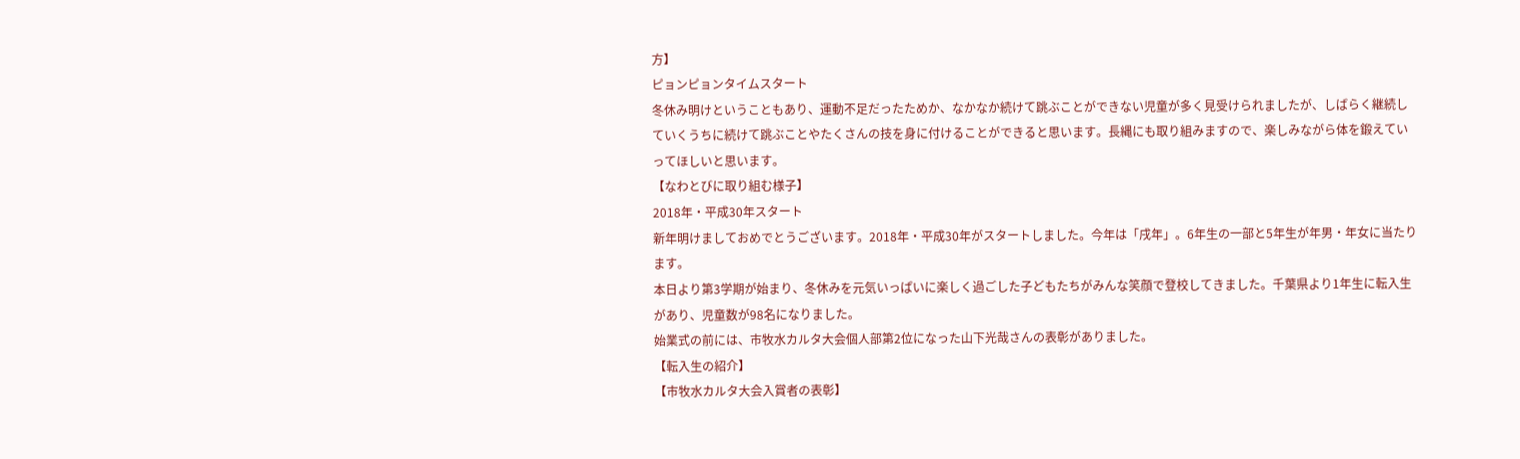方】
ピョンピョンタイムスタート
冬休み明けということもあり、運動不足だったためか、なかなか続けて跳ぶことができない児童が多く見受けられましたが、しばらく継続していくうちに続けて跳ぶことやたくさんの技を身に付けることができると思います。長縄にも取り組みますので、楽しみながら体を鍛えていってほしいと思います。
【なわとびに取り組む様子】
2018年・平成30年スタート
新年明けましておめでとうございます。2018年・平成30年がスタートしました。今年は「戌年」。6年生の一部と5年生が年男・年女に当たります。
本日より第3学期が始まり、冬休みを元気いっぱいに楽しく過ごした子どもたちがみんな笑顔で登校してきました。千葉県より1年生に転入生があり、児童数が98名になりました。
始業式の前には、市牧水カルタ大会個人部第2位になった山下光哉さんの表彰がありました。
【転入生の紹介】
【市牧水カルタ大会入賞者の表彰】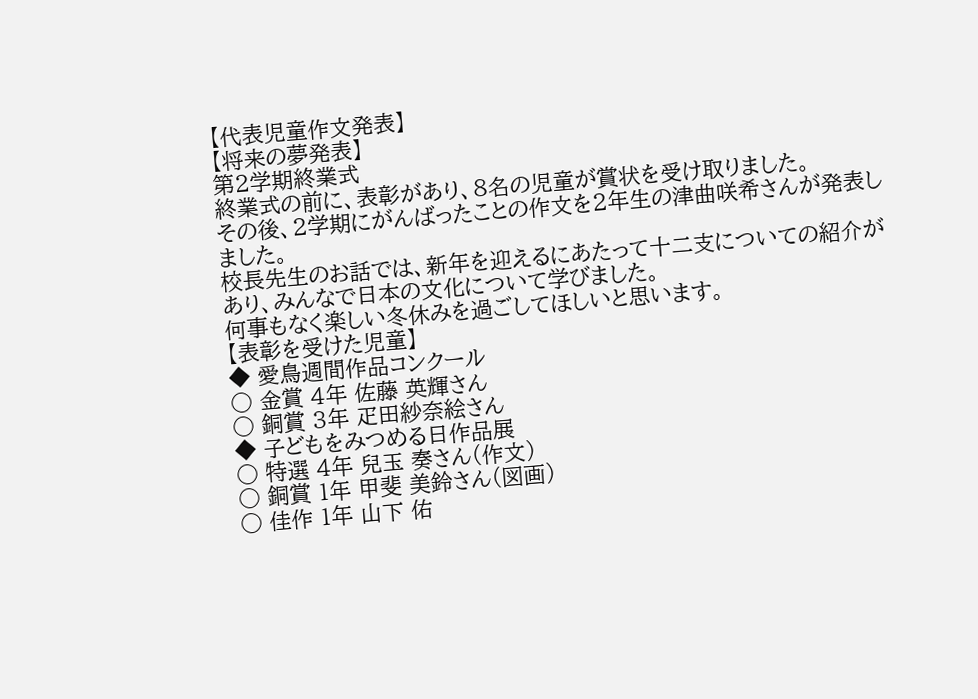【代表児童作文発表】
【将来の夢発表】
第2学期終業式
終業式の前に、表彰があり、8名の児童が賞状を受け取りました。
その後、2学期にがんばったことの作文を2年生の津曲咲希さんが発表しました。
校長先生のお話では、新年を迎えるにあたって十二支についての紹介があり、みんなで日本の文化について学びました。
何事もなく楽しい冬休みを過ごしてほしいと思います。
【表彰を受けた児童】
◆ 愛鳥週間作品コンクール
○ 金賞 4年 佐藤 英輝さん
○ 銅賞 3年 疋田紗奈絵さん
◆ 子どもをみつめる日作品展
○ 特選 4年 兒玉 奏さん(作文)
○ 銅賞 1年 甲斐 美鈴さん(図画)
○ 佳作 1年 山下 佑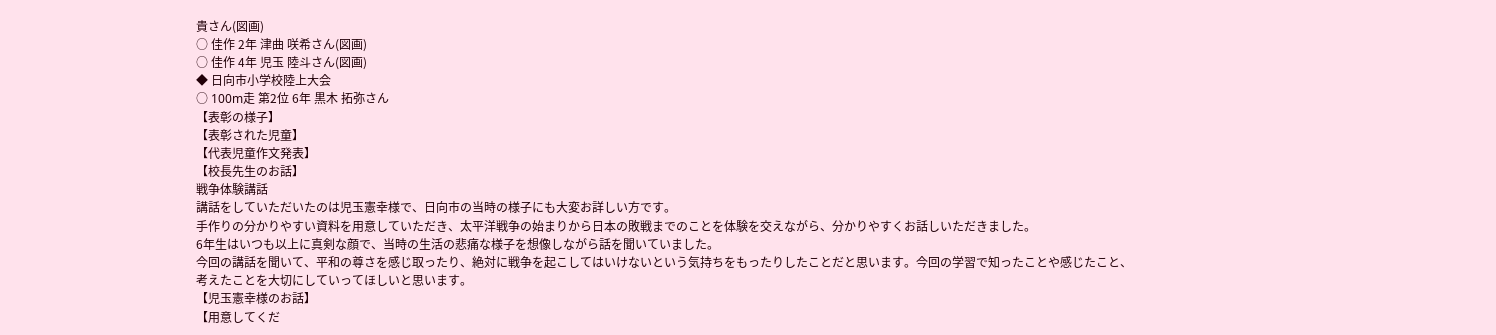貴さん(図画)
○ 佳作 2年 津曲 咲希さん(図画)
○ 佳作 4年 児玉 陸斗さん(図画)
◆ 日向市小学校陸上大会
○ 100m走 第2位 6年 黒木 拓弥さん
【表彰の様子】
【表彰された児童】
【代表児童作文発表】
【校長先生のお話】
戦争体験講話
講話をしていただいたのは児玉憲幸様で、日向市の当時の様子にも大変お詳しい方です。
手作りの分かりやすい資料を用意していただき、太平洋戦争の始まりから日本の敗戦までのことを体験を交えながら、分かりやすくお話しいただきました。
6年生はいつも以上に真剣な顔で、当時の生活の悲痛な様子を想像しながら話を聞いていました。
今回の講話を聞いて、平和の尊さを感じ取ったり、絶対に戦争を起こしてはいけないという気持ちをもったりしたことだと思います。今回の学習で知ったことや感じたこと、考えたことを大切にしていってほしいと思います。
【児玉憲幸様のお話】
【用意してくだ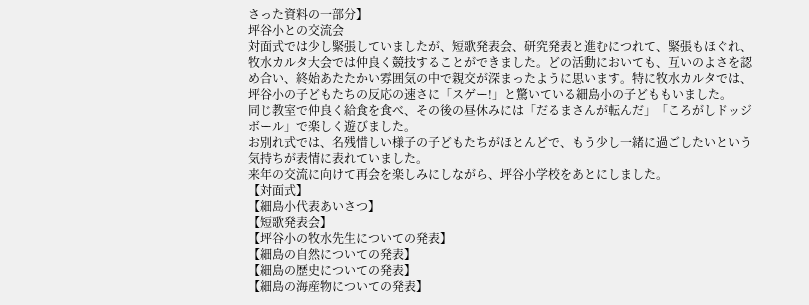さった資料の一部分】
坪谷小との交流会
対面式では少し緊張していましたが、短歌発表会、研究発表と進むにつれて、緊張もほぐれ、牧水カルタ大会では仲良く競技することができました。どの活動においても、互いのよさを認め合い、終始あたたかい雰囲気の中で親交が深まったように思います。特に牧水カルタでは、坪谷小の子どもたちの反応の速さに「スゲー!」と驚いている細島小の子どももいました。
同じ教室で仲良く給食を食べ、その後の昼休みには「だるまさんが転んだ」「ころがしドッジボール」で楽しく遊びました。
お別れ式では、名残惜しい様子の子どもたちがほとんどで、もう少し一緒に過ごしたいという気持ちが表情に表れていました。
来年の交流に向けて再会を楽しみにしながら、坪谷小学校をあとにしました。
【対面式】
【細島小代表あいさつ】
【短歌発表会】
【坪谷小の牧水先生についての発表】
【細島の自然についての発表】
【細島の歴史についての発表】
【細島の海産物についての発表】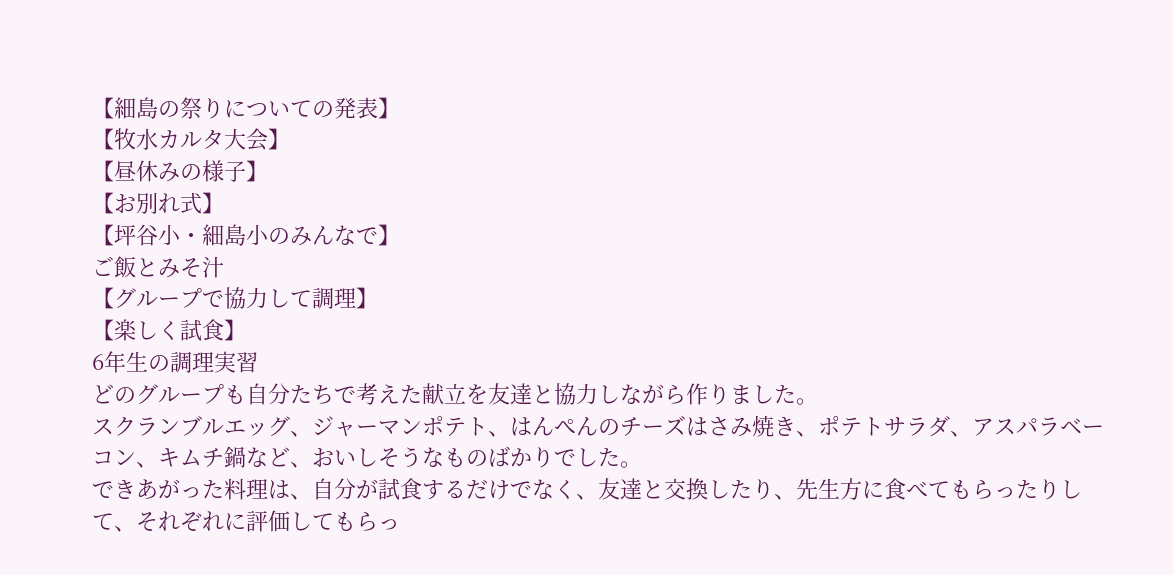【細島の祭りについての発表】
【牧水カルタ大会】
【昼休みの様子】
【お別れ式】
【坪谷小・細島小のみんなで】
ご飯とみそ汁
【グループで協力して調理】
【楽しく試食】
6年生の調理実習
どのグループも自分たちで考えた献立を友達と協力しながら作りました。
スクランブルエッグ、ジャーマンポテト、はんぺんのチーズはさみ焼き、ポテトサラダ、アスパラベーコン、キムチ鍋など、おいしそうなものばかりでした。
できあがった料理は、自分が試食するだけでなく、友達と交換したり、先生方に食べてもらったりして、それぞれに評価してもらっ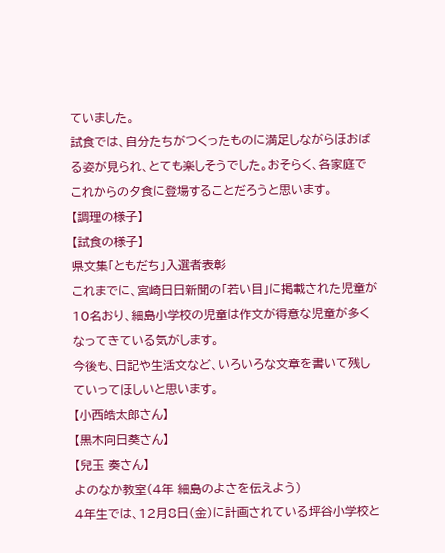ていました。
試食では、自分たちがつくったものに満足しながらほおばる姿が見られ、とても楽しそうでした。おそらく、各家庭でこれからの夕食に登場することだろうと思います。
【調理の様子】
【試食の様子】
県文集「ともだち」入選者表彰
これまでに、宮崎日日新聞の「若い目」に掲載された児童が10名おり、細島小学校の児童は作文が得意な児童が多くなってきている気がします。
今後も、日記や生活文など、いろいろな文章を書いて残していってほしいと思います。
【小西皓太郎さん】
【黒木向日葵さん】
【兒玉 奏さん】
よのなか教室(4年 細島のよさを伝えよう)
4年生では、12月8日(金)に計画されている坪谷小学校と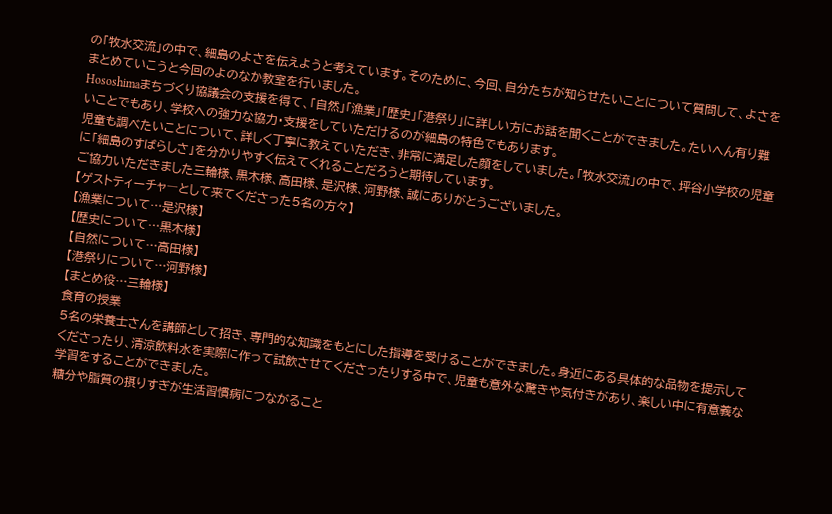の「牧水交流」の中で、細島のよさを伝えようと考えています。そのために、今回、自分たちが知らせたいことについて質問して、よさをまとめていこうと今回のよのなか教室を行いました。
Hososhimaまちづくり協議会の支援を得て、「自然」「漁業」「歴史」「港祭り」に詳しい方にお話を聞くことができました。たいへん有り難いことでもあり、学校への強力な協力・支援をしていただけるのが細島の特色でもあります。
児童も調べたいことについて、詳しく丁寧に教えていただき、非常に満足した顔をしていました。「牧水交流」の中で、坪谷小学校の児童に「細島のすばらしさ」を分かりやすく伝えてくれることだろうと期待しています。
ご協力いただきました三輪様、黒木様、高田様、是沢様、河野様、誠にありがとうございました。
【ゲストティーチャ―として来てくださった5名の方々】
【漁業について…是沢様】
【歴史について…黒木様】
【自然について…高田様】
【港祭りについて…河野様】
【まとめ役…三輪様】
食育の授業
5名の栄養士さんを講師として招き、専門的な知識をもとにした指導を受けることができました。身近にある具体的な品物を提示してくださったり、清涼飲料水を実際に作って試飲させてくださったりする中で、児童も意外な驚きや気付きがあり、楽しい中に有意義な学習をすることができました。
糖分や脂質の摂りすぎが生活習慣病につながること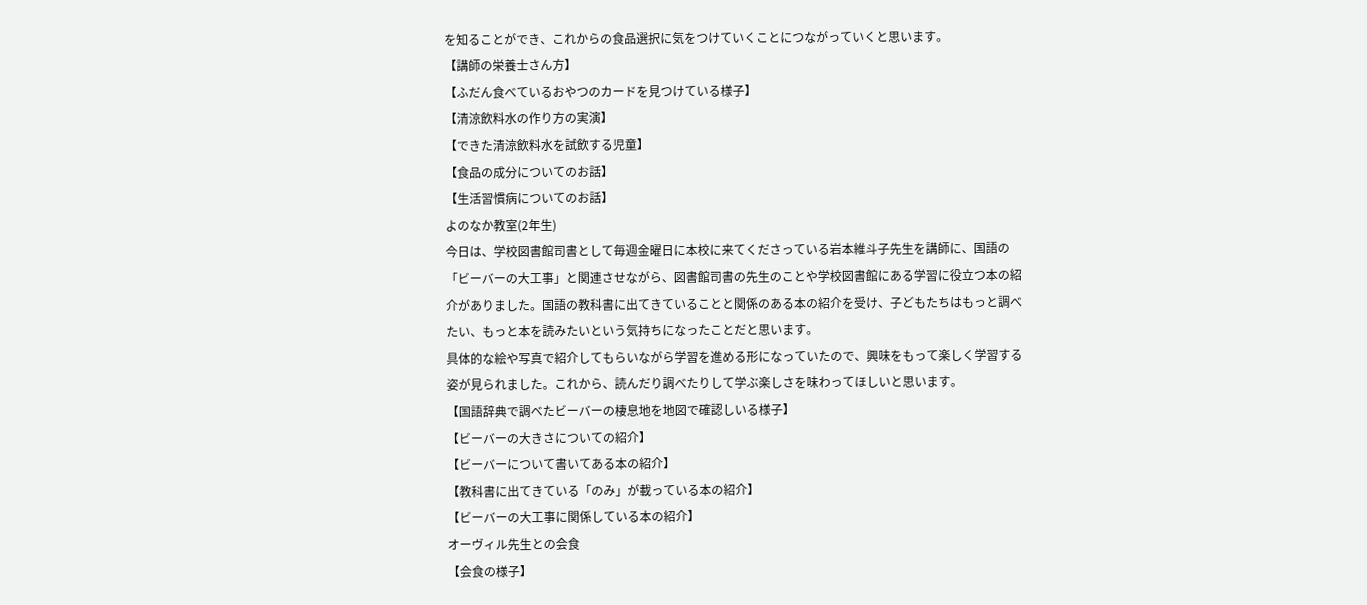を知ることができ、これからの食品選択に気をつけていくことにつながっていくと思います。
【講師の栄養士さん方】
【ふだん食べているおやつのカードを見つけている様子】
【清涼飲料水の作り方の実演】
【できた清涼飲料水を試飲する児童】
【食品の成分についてのお話】
【生活習慣病についてのお話】
よのなか教室(2年生)
今日は、学校図書館司書として毎週金曜日に本校に来てくださっている岩本維斗子先生を講師に、国語の「ビーバーの大工事」と関連させながら、図書館司書の先生のことや学校図書館にある学習に役立つ本の紹介がありました。国語の教科書に出てきていることと関係のある本の紹介を受け、子どもたちはもっと調べたい、もっと本を読みたいという気持ちになったことだと思います。
具体的な絵や写真で紹介してもらいながら学習を進める形になっていたので、興味をもって楽しく学習する姿が見られました。これから、読んだり調べたりして学ぶ楽しさを味わってほしいと思います。
【国語辞典で調べたビーバーの棲息地を地図で確認しいる様子】
【ビーバーの大きさについての紹介】
【ビーバーについて書いてある本の紹介】
【教科書に出てきている「のみ」が載っている本の紹介】
【ビーバーの大工事に関係している本の紹介】
オーヴィル先生との会食
【会食の様子】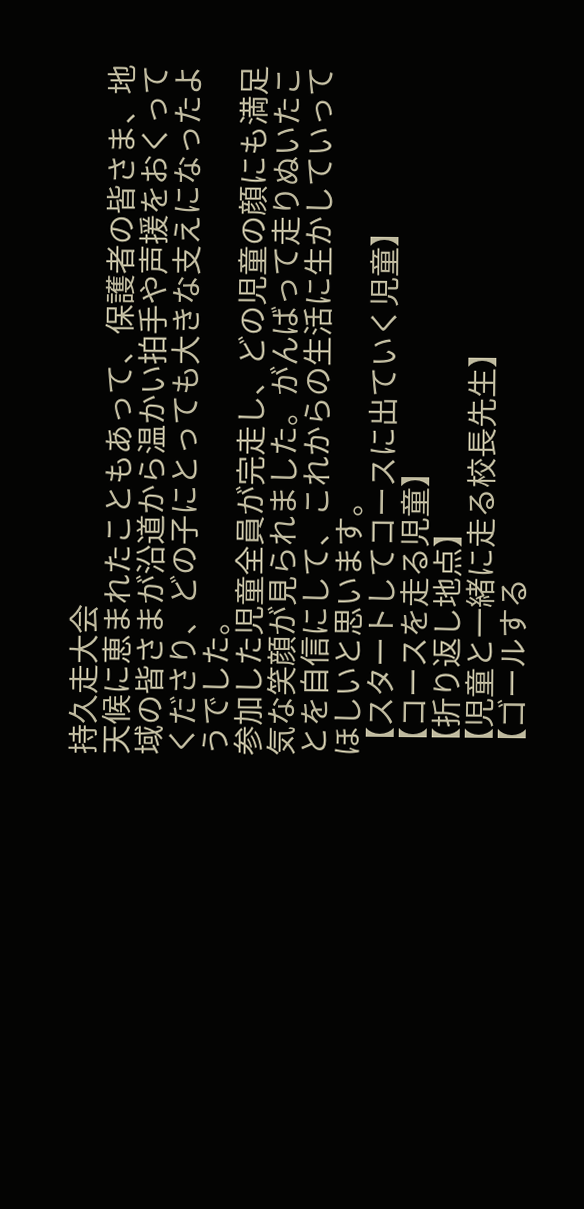持久走大会
天候に恵まれたこともあって、保護者の皆さま、地域の皆さまが沿道から温かい拍手や声援をおくってくださり、どの子にとっても大きな支えになったようでした。
参加した児童全員が完走し、どの児童の顔にも満足気な笑顔が見られました。がんばって走りぬいたことを自信にして、これからの生活に生かしていってほしいと思います。
【スタートしてコースに出ていく児童】
【コースを走る児童】
【折り返し地点】
【児童と一緒に走る校長先生】
【ゴールする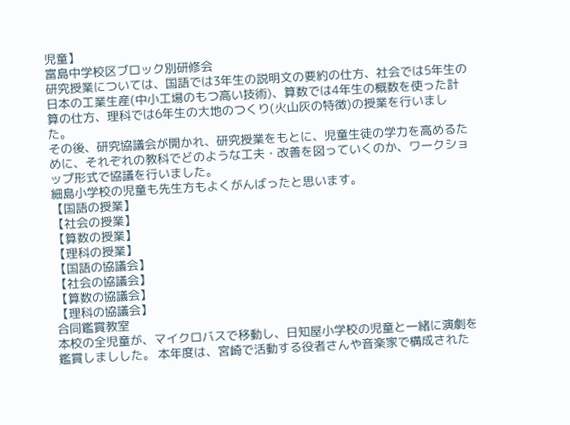児童】
富島中学校区ブロック別研修会
研究授業については、国語では3年生の説明文の要約の仕方、社会では5年生の日本の工業生産(中小工場のもつ高い技術)、算数では4年生の概数を使った計算の仕方、理科では6年生の大地のつくり(火山灰の特徴)の授業を行いました。
その後、研究協議会が開かれ、研究授業をもとに、児童生徒の学力を高めるために、それぞれの教科でどのような工夫・改善を図っていくのか、ワークショップ形式で協議を行いました。
細島小学校の児童も先生方もよくがんばったと思います。
【国語の授業】
【社会の授業】
【算数の授業】
【理科の授業】
【国語の協議会】
【社会の協議会】
【算数の協議会】
【理科の協議会】
合同鑑賞教室
本校の全児童が、マイクロバスで移動し、日知屋小学校の児童と一緒に演劇を鑑賞しましした。 本年度は、宮崎で活動する役者さんや音楽家で構成された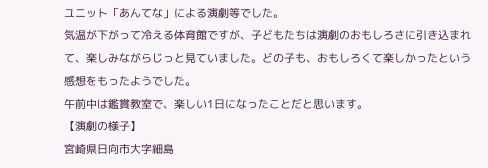ユニット「あんてな」による演劇等でした。
気温が下がって冷える体育館ですが、子どもたちは演劇のおもしろさに引き込まれて、楽しみながらじっと見ていました。どの子も、おもしろくて楽しかったという感想をもったようでした。
午前中は鑑賞教室で、楽しい1日になったことだと思います。
【演劇の様子】
宮崎県日向市大字細島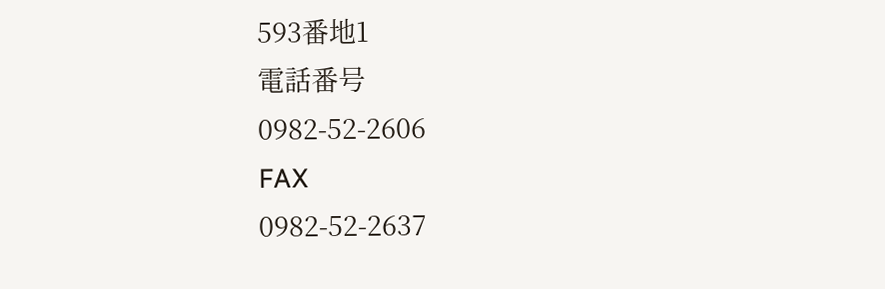593番地1
電話番号
0982-52-2606
FAX
0982-52-2637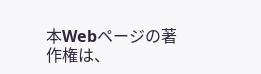本Webページの著作権は、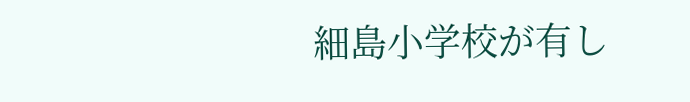細島小学校が有し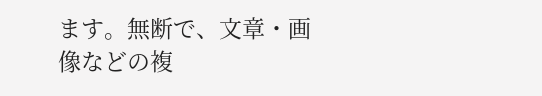ます。無断で、文章・画像などの複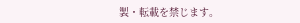製・転載を禁じます。